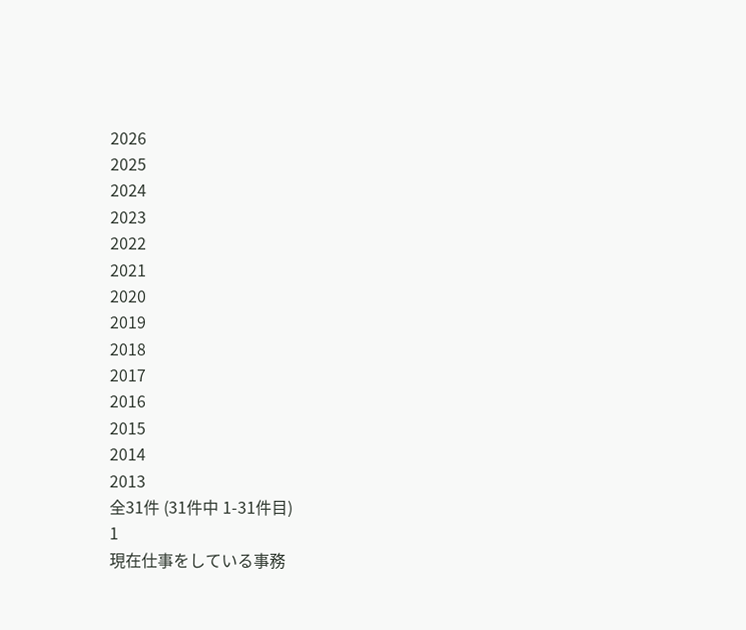2026
2025
2024
2023
2022
2021
2020
2019
2018
2017
2016
2015
2014
2013
全31件 (31件中 1-31件目)
1
現在仕事をしている事務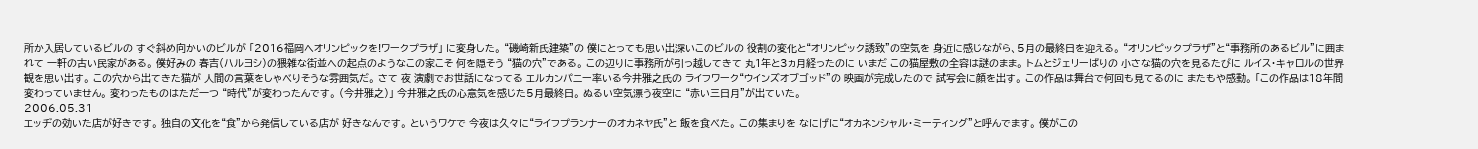所か入居しているビルの すぐ斜め向かいのビルが 「2016福岡へオリンピックを!ワークプラザ」 に変身した。 “磯崎新氏建築”の 僕にとっても思い出深いこのビルの 役割の変化と“オリンピック誘致”の空気を 身近に感じながら、5月の最終日を迎える。 “オリンピックプラザ”と“事務所のあるビル”に囲まれて 一軒の古い民家がある。 僕好みの 春吉(ハルヨシ)の猥雑な街並への起点のようなこの家こそ 何を隠そう “猫の穴”である。 この辺りに事務所が引っ越してきて 丸1年と3ヵ月経ったのに いまだ この猫屋敷の全容は謎のまま。 トムとジェリーばりの 小さな猫の穴を見るたびに ルイス・キャロルの世界観を思い出す。 この穴から出てきた猫が 人間の言葉をしゃべりそうな雰囲気だ。 さて 夜 演劇でお世話になってる エルカンパニー率いる今井雅之氏の ライフワーク“ウインズオブゴッド”の 映画が完成したので 試写会に顔を出す。 この作品は舞台で何回も見てるのに またもや感動。 「この作品は18年間変わっていません。 変わったものはただ一つ “時代”が変わったんです。 (今井雅之)」 今井雅之氏の心意気を感じた5月最終日。 ぬるい空気漂う夜空に “赤い三日月”が出ていた。
2006.05.31
エッヂの効いた店が好きです。 独自の文化を“食”から発信している店が 好きなんです。 というワケで 今夜は久々に“ライフプランナーのオカネヤ氏”と 飯を食べた。 この集まりを なにげに“オカネンシャル・ミーティング”と呼んでます。 僕がこの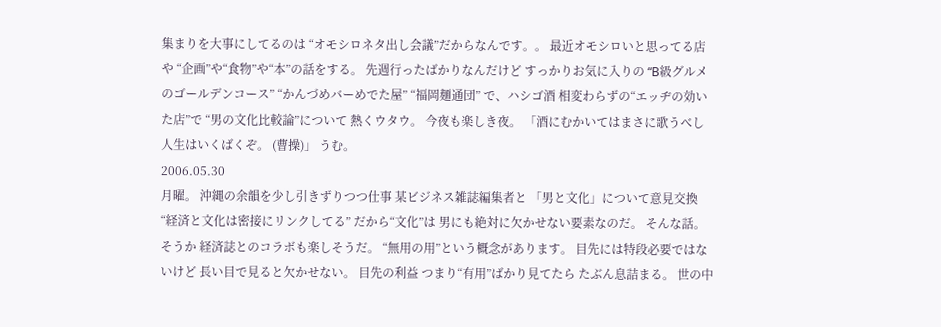集まりを大事にしてるのは “オモシロネタ出し会議”だからなんです。。 最近オモシロいと思ってる店や “企画”や“食物”や“本”の話をする。 先週行ったばかりなんだけど すっかりお気に入りの “B級グルメのゴールデンコース” “かんづめバーめでた屋” “福岡麺通団” で、ハシゴ酒 相変わらずの“エッヂの効いた店”で “男の文化比較論”について 熱くウタウ。 今夜も楽しき夜。 「酒にむかいてはまさに歌うべし 人生はいくばくぞ。 (曹操)」 うむ。
2006.05.30
月曜。 沖縄の余韻を少し引きずりつつ仕事 某ビジネス雑誌編集者と 「男と文化」について意見交換 “経済と文化は密接にリンクしてる” だから“文化”は 男にも絶対に欠かせない要素なのだ。 そんな話。 そうか 経済誌とのコラボも楽しそうだ。 “無用の用”という概念があります。 目先には特段必要ではないけど 長い目で見ると欠かせない。 目先の利益 つまり“有用”ばかり見てたら たぶん息詰まる。 世の中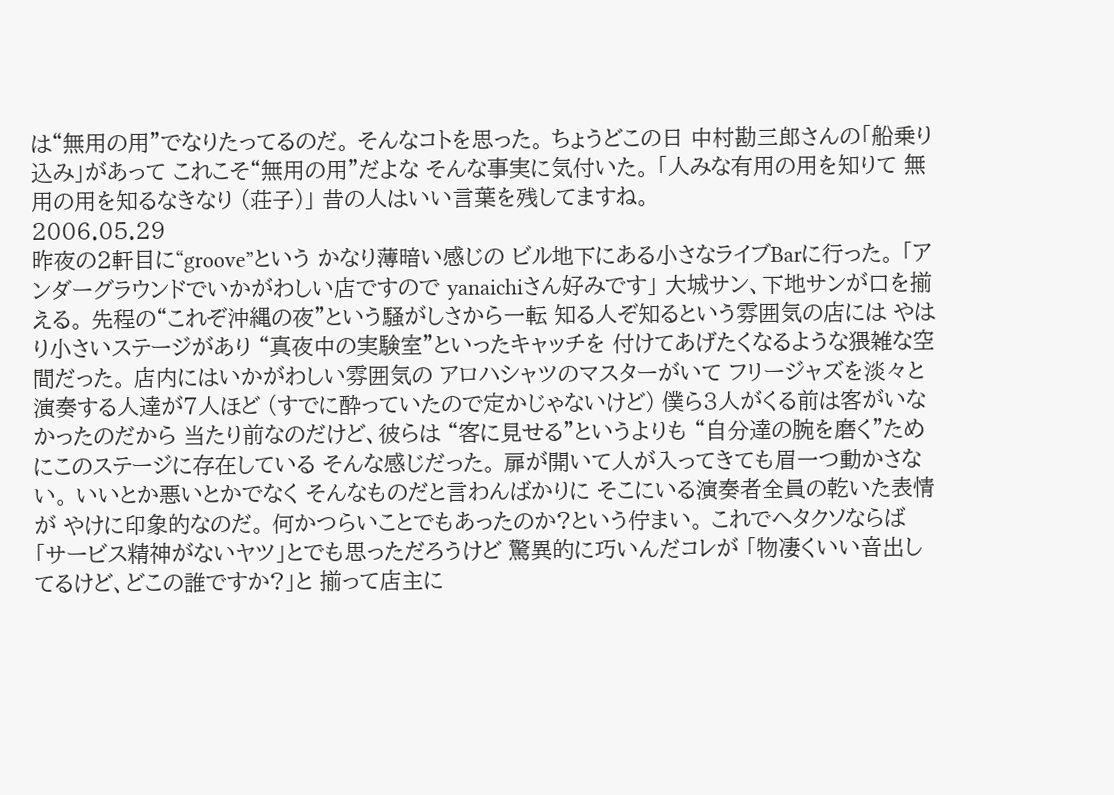は“無用の用”でなりたってるのだ。 そんなコトを思った。 ちょうどこの日 中村勘三郎さんの「船乗り込み」があって これこそ“無用の用”だよな そんな事実に気付いた。 「人みな有用の用を知りて 無用の用を知るなきなり (荘子)」 昔の人はいい言葉を残してますね。
2006.05.29
昨夜の2軒目に“groove”という かなり薄暗い感じの ビル地下にある小さなライブBarに行った。 「アンダーグラウンドでいかがわしい店ですので yanaichiさん好みです」 大城サン、下地サンが口を揃える。 先程の“これぞ沖縄の夜”という騒がしさから一転 知る人ぞ知るという雰囲気の店には やはり小さいステージがあり “真夜中の実験室”といったキャッチを 付けてあげたくなるような猥雑な空間だった。 店内にはいかがわしい雰囲気の アロハシャツのマスターがいて フリージャズを淡々と演奏する人達が7人ほど (すでに酔っていたので定かじゃないけど) 僕ら3人がくる前は客がいなかったのだから 当たり前なのだけど、彼らは “客に見せる”というよりも “自分達の腕を磨く”ためにこのステージに存在している そんな感じだった。 扉が開いて人が入ってきても眉一つ動かさない。 いいとか悪いとかでなく そんなものだと言わんばかりに そこにいる演奏者全員の乾いた表情が やけに印象的なのだ。 何かつらいことでもあったのか?という佇まい。 これでヘタクソならば 「サービス精神がないヤツ」とでも思っただろうけど 驚異的に巧いんだコレが 「物凄くいい音出してるけど、どこの誰ですか?」と 揃って店主に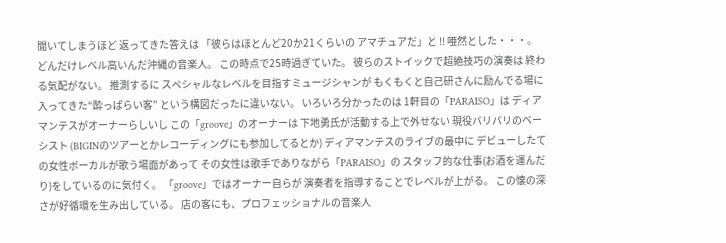聞いてしまうほど 返ってきた答えは 「彼らはほとんど20か21くらいの アマチュアだ」と !! 唖然とした・・・。 どんだけレベル高いんだ沖縄の音楽人。 この時点で25時過ぎていた。 彼らのストイックで超絶技巧の演奏は 終わる気配がない。 推測するに スペシャルなレベルを目指すミュージシャンが もくもくと自己研さんに励んでる場に 入ってきた“酔っぱらい客” という構図だったに違いない。 いろいろ分かったのは 1軒目の「PARAISO」は ディアマンテスがオーナーらしいし この「groove」のオーナーは 下地勇氏が活動する上で外せない 現役バリバリのベーシスト (BIGINのツアーとかレコーディングにも参加してるとか) ディアマンテスのライブの最中に デビューしたての女性ボーカルが歌う場面があって その女性は歌手でありながら「PARAISO」の スタッフ的な仕事(お酒を運んだり)をしているのに気付く。 「groove」ではオーナー自らが 演奏者を指導することでレベルが上がる。 この懐の深さが好循環を生み出している。 店の客にも、プロフェッショナルの音楽人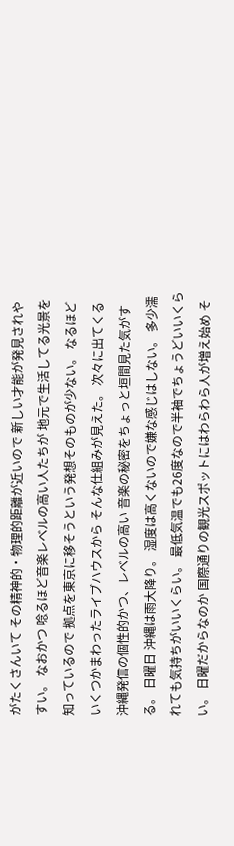がたくさんいて その精神的・物理的距離が近いので 新しい才能が発見されやすい。 なおかつ 唸るほど音楽レベルの高い人たちが 地元で生活してる光景を知っているので 拠点を東京に移そうという発想そのものが少ない。 なるほど いくつかまわったライブハウスから そんな仕組みが見えた。 次々に出てくる沖縄発信の個性的かつ、レベルの高い 音楽の秘密をちょっと垣間見た気がする。 日曜日 沖縄は雨大降り。 湿度は高くないので嫌な感じはしない。 多少濡れても気持ちがいいくらい。 最低気温でも26度なので半袖でちょうどいいくらい。 日曜だからなのか 国際通りの観光スポットにはわらわら人が増え始め そ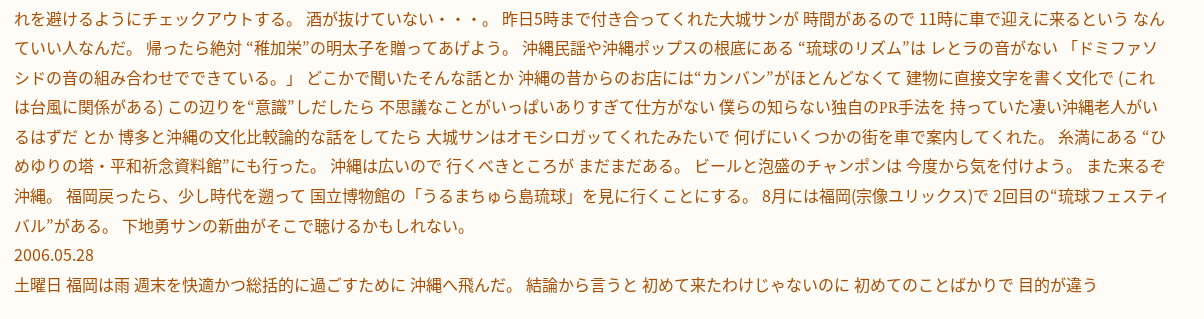れを避けるようにチェックアウトする。 酒が抜けていない・・・。 昨日5時まで付き合ってくれた大城サンが 時間があるので 11時に車で迎えに来るという なんていい人なんだ。 帰ったら絶対 “稚加栄”の明太子を贈ってあげよう。 沖縄民謡や沖縄ポップスの根底にある “琉球のリズム”は レとラの音がない 「ドミファソシドの音の組み合わせでできている。」 どこかで聞いたそんな話とか 沖縄の昔からのお店には“カンバン”がほとんどなくて 建物に直接文字を書く文化で (これは台風に関係がある) この辺りを“意識”しだしたら 不思議なことがいっぱいありすぎて仕方がない 僕らの知らない独自のPR手法を 持っていた凄い沖縄老人がいるはずだ とか 博多と沖縄の文化比較論的な話をしてたら 大城サンはオモシロガッてくれたみたいで 何げにいくつかの街を車で案内してくれた。 糸満にある “ひめゆりの塔・平和祈念資料館”にも行った。 沖縄は広いので 行くべきところが まだまだある。 ビールと泡盛のチャンポンは 今度から気を付けよう。 また来るぞ沖縄。 福岡戻ったら、少し時代を遡って 国立博物館の「うるまちゅら島琉球」を見に行くことにする。 8月には福岡(宗像ユリックス)で 2回目の“琉球フェスティバル”がある。 下地勇サンの新曲がそこで聴けるかもしれない。
2006.05.28
土曜日 福岡は雨 週末を快適かつ総括的に過ごすために 沖縄へ飛んだ。 結論から言うと 初めて来たわけじゃないのに 初めてのことばかりで 目的が違う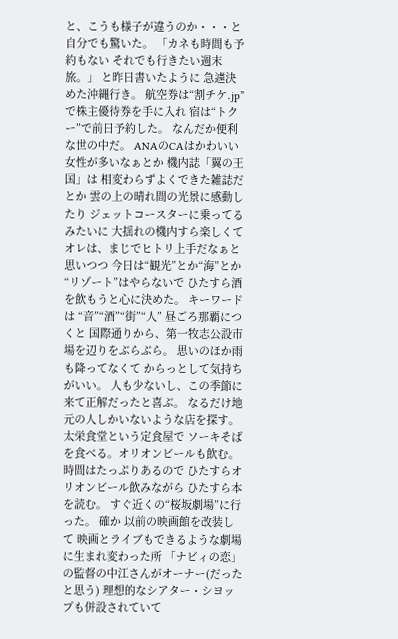と、こうも様子が違うのか・・・と 自分でも驚いた。 「カネも時間も予約もない それでも行きたい週末旅。」 と昨日書いたように 急遽決めた沖縄行き。 航空券は“割チケ.jp”で株主優待券を手に入れ 宿は“トクー”で前日予約した。 なんだか便利な世の中だ。 ANAのCAはかわいい女性が多いなぁとか 機内誌「翼の王国」は 相変わらずよくできた雑誌だとか 雲の上の晴れ間の光景に感動したり ジェットコースターに乗ってるみたいに 大揺れの機内すら楽しくて オレは、まじでヒトリ上手だなぁと思いつつ 今日は“観光”とか“海”とか“リゾート”はやらないで ひたすら酒を飲もうと心に決めた。 キーワードは “音”“酒”“街”“人” 昼ごろ那覇につくと 国際通りから、第一牧志公設市場を辺りをぶらぶら。 思いのほか雨も降ってなくて からっとして気持ちがいい。 人も少ないし、この季節に来て正解だったと喜ぶ。 なるだけ地元の人しかいないような店を探す。 太栄食堂という定食屋で ソーキそばを食べる。オリオンビールも飲む。 時間はたっぷりあるので ひたすらオリオンビール飲みながら ひたすら本を読む。 すぐ近くの“桜坂劇場”に行った。 確か 以前の映画館を改装して 映画とライブもできるような劇場に生まれ変わった所 「ナビィの恋」の監督の中江さんがオーナー(だったと思う) 理想的なシアター・シヨップも併設されていて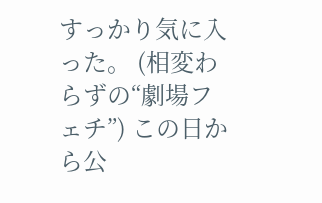すっかり気に入った。 (相変わらずの“劇場フェチ”) この日から公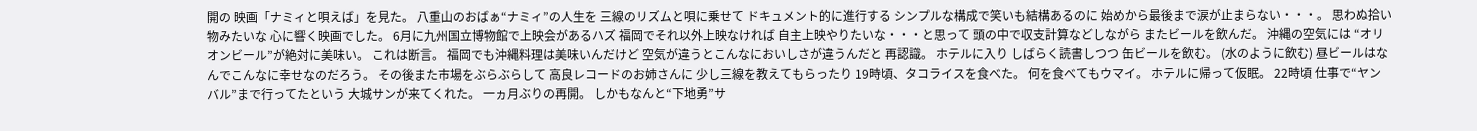開の 映画「ナミィと唄えば」を見た。 八重山のおばぁ“ナミィ”の人生を 三線のリズムと唄に乗せて ドキュメント的に進行する シンプルな構成で笑いも結構あるのに 始めから最後まで涙が止まらない・・・。 思わぬ拾い物みたいな 心に響く映画でした。 6月に九州国立博物館で上映会があるハズ 福岡でそれ以外上映なければ 自主上映やりたいな・・・と思って 頭の中で収支計算などしながら またビールを飲んだ。 沖縄の空気には “オリオンビール”が絶対に美味い。 これは断言。 福岡でも沖縄料理は美味いんだけど 空気が違うとこんなにおいしさが違うんだと 再認識。 ホテルに入り しばらく読書しつつ 缶ビールを飲む。 (水のように飲む) 昼ビールはなんでこんなに幸せなのだろう。 その後また市場をぶらぶらして 高良レコードのお姉さんに 少し三線を教えてもらったり 19時頃、タコライスを食べた。 何を食べてもウマイ。 ホテルに帰って仮眠。 22時頃 仕事で“ヤンバル”まで行ってたという 大城サンが来てくれた。 一ヵ月ぶりの再開。 しかもなんと“下地勇”サ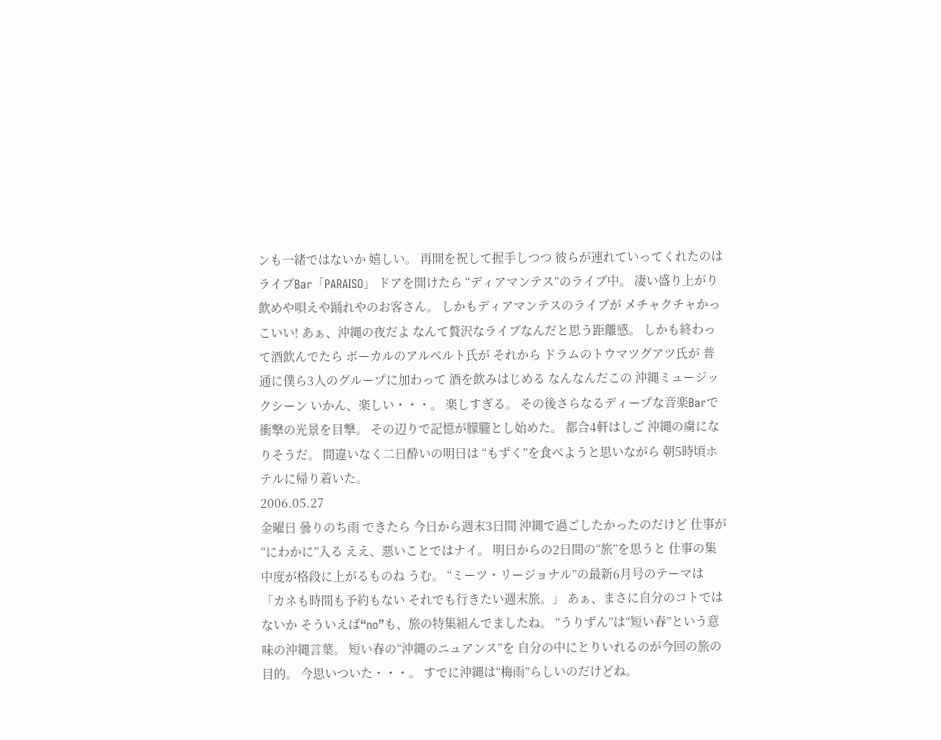ンも一緒ではないか 嬉しい。 再開を祝して握手しつつ 彼らが連れていってくれたのは ライブBar「PARAISO」 ドアを開けたら “ディアマンテス”のライブ中。 凄い盛り上がり 飲めや唄えや踊れやのお客さん。 しかもディアマンテスのライブが メチャクチャかっこいい! あぁ、沖縄の夜だよ なんて贅沢なライブなんだと思う距離感。 しかも終わって酒飲んでたら ボーカルのアルベルト氏が それから ドラムのトウマツグアツ氏が 普通に僕ら3人のグループに加わって 酒を飲みはじめる なんなんだこの 沖縄ミュージックシーン いかん、楽しい・・・。 楽しすぎる。 その後さらなるディープな音楽Barで 衝撃の光景を目撃。 その辺りで記憶が朦朧とし始めた。 都合4軒はしご 沖縄の虜になりそうだ。 間違いなく二日酔いの明日は “もずく”を食べようと思いながら 朝5時頃ホテルに帰り着いた。
2006.05.27
金曜日 曇りのち雨 できたら 今日から週末3日間 沖縄で過ごしたかったのだけど 仕事が“にわかに”入る ええ、悪いことではナイ。 明日からの2日間の“旅”を思うと 仕事の集中度が格段に上がるものね うむ。 “ミーツ・リージョナル”の最新6月号のテーマは 「カネも時間も予約もない それでも行きたい週末旅。」 あぁ、まさに自分のコトではないか そういえば“no”も、旅の特集組んでましたね。 “うりずん”は“短い春”という意味の沖縄言葉。 短い春の“沖縄のニュアンス”を 自分の中にとりいれるのが今回の旅の目的。 今思いついた・・・。 すでに沖縄は“梅雨”らしいのだけどね。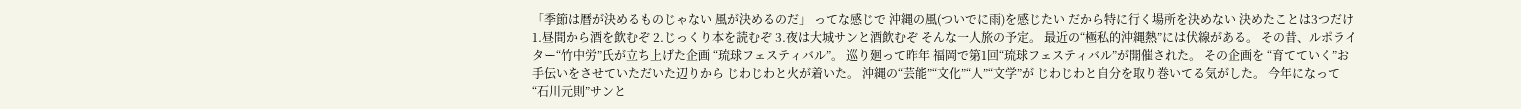「季節は暦が決めるものじゃない 風が決めるのだ」 ってな感じで 沖縄の風(ついでに雨)を感じたい だから特に行く場所を決めない 決めたことは3つだけ 1.昼間から酒を飲むぞ 2.じっくり本を読むぞ 3.夜は大城サンと酒飲むぞ そんな一人旅の予定。 最近の“極私的沖縄熱”には伏線がある。 その昔、ルポライター“竹中労”氏が立ち上げた企画 “琉球フェスティバル”。 巡り廻って昨年 福岡で第1回“琉球フェスティバル”が開催された。 その企画を “育てていく”お手伝いをさせていただいた辺りから じわじわと火が着いた。 沖縄の“芸能”“文化”“人”“文学”が じわじわと自分を取り巻いてる気がした。 今年になって “石川元則”サンと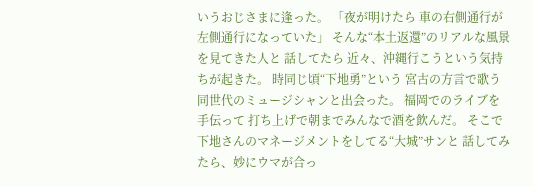いうおじさまに逢った。 「夜が明けたら 車の右側通行が左側通行になっていた」 そんな“本土返還”のリアルな風景を見てきた人と 話してたら 近々、沖縄行こうという気持ちが起きた。 時同じ頃“下地勇”という 宮古の方言で歌う 同世代のミュージシャンと出会った。 福岡でのライブを手伝って 打ち上げで朝までみんなで酒を飲んだ。 そこで下地さんのマネージメントをしてる“大城”サンと 話してみたら、妙にウマが合っ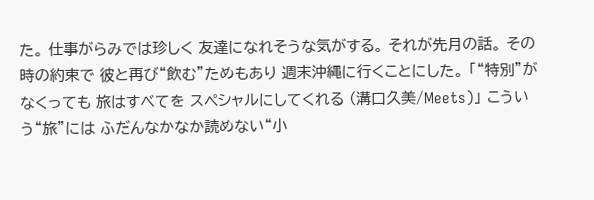た。 仕事がらみでは珍しく 友達になれそうな気がする。 それが先月の話。 その時の約束で 彼と再び“飲む”ためもあり 週末沖縄に行くことにした。 「“特別”がなくっても 旅はすべてを スペシャルにしてくれる (溝口久美/Meets)」 こういう“旅”には ふだんなかなか読めない“小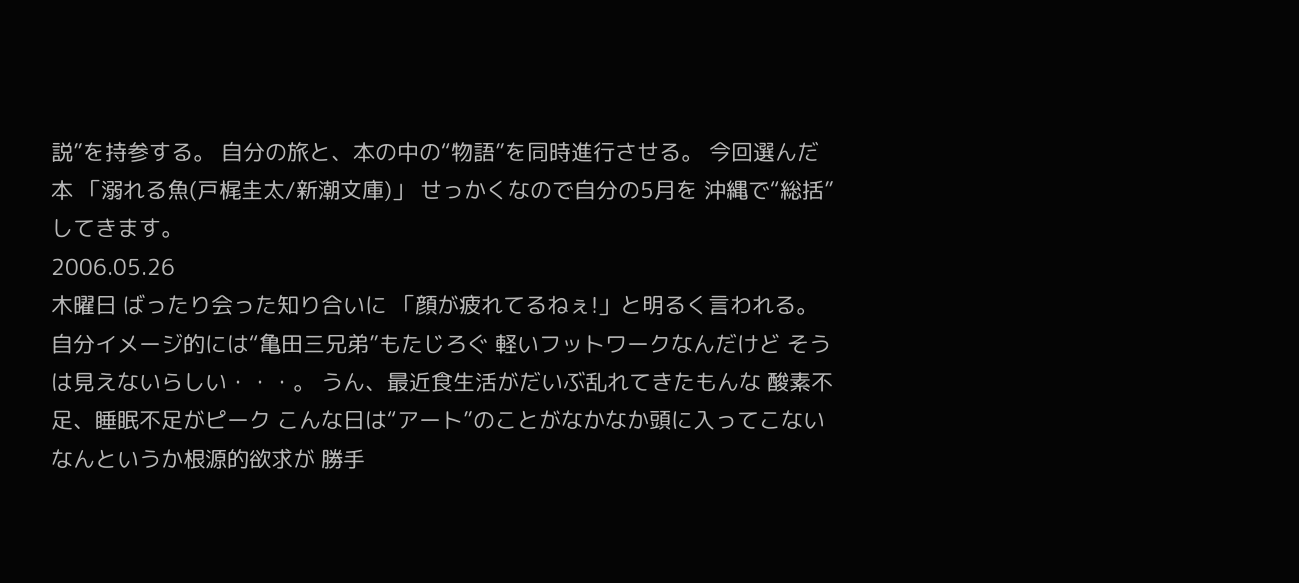説”を持参する。 自分の旅と、本の中の“物語”を同時進行させる。 今回選んだ本 「溺れる魚(戸梶圭太/新潮文庫)」 せっかくなので自分の5月を 沖縄で“総括”してきます。
2006.05.26
木曜日 ばったり会った知り合いに 「顔が疲れてるねぇ!」と明るく言われる。 自分イメージ的には“亀田三兄弟”もたじろぐ 軽いフットワークなんだけど そうは見えないらしい・・・。 うん、最近食生活がだいぶ乱れてきたもんな 酸素不足、睡眠不足がピーク こんな日は“アート”のことがなかなか頭に入ってこない なんというか根源的欲求が 勝手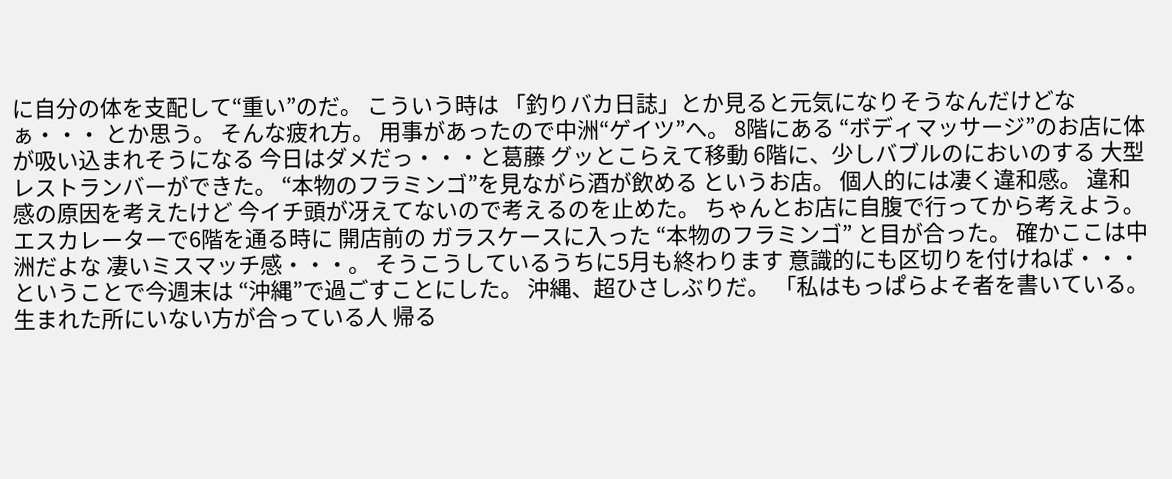に自分の体を支配して“重い”のだ。 こういう時は 「釣りバカ日誌」とか見ると元気になりそうなんだけどなぁ・・・ とか思う。 そんな疲れ方。 用事があったので中洲“ゲイツ”へ。 8階にある “ボディマッサージ”のお店に体が吸い込まれそうになる 今日はダメだっ・・・と葛藤 グッとこらえて移動 6階に、少しバブルのにおいのする 大型レストランバーができた。 “本物のフラミンゴ”を見ながら酒が飲める というお店。 個人的には凄く違和感。 違和感の原因を考えたけど 今イチ頭が冴えてないので考えるのを止めた。 ちゃんとお店に自腹で行ってから考えよう。 エスカレーターで6階を通る時に 開店前の ガラスケースに入った “本物のフラミンゴ” と目が合った。 確かここは中洲だよな 凄いミスマッチ感・・・。 そうこうしているうちに5月も終わります 意識的にも区切りを付けねば・・・ ということで今週末は “沖縄”で過ごすことにした。 沖縄、超ひさしぶりだ。 「私はもっぱらよそ者を書いている。 生まれた所にいない方が合っている人 帰る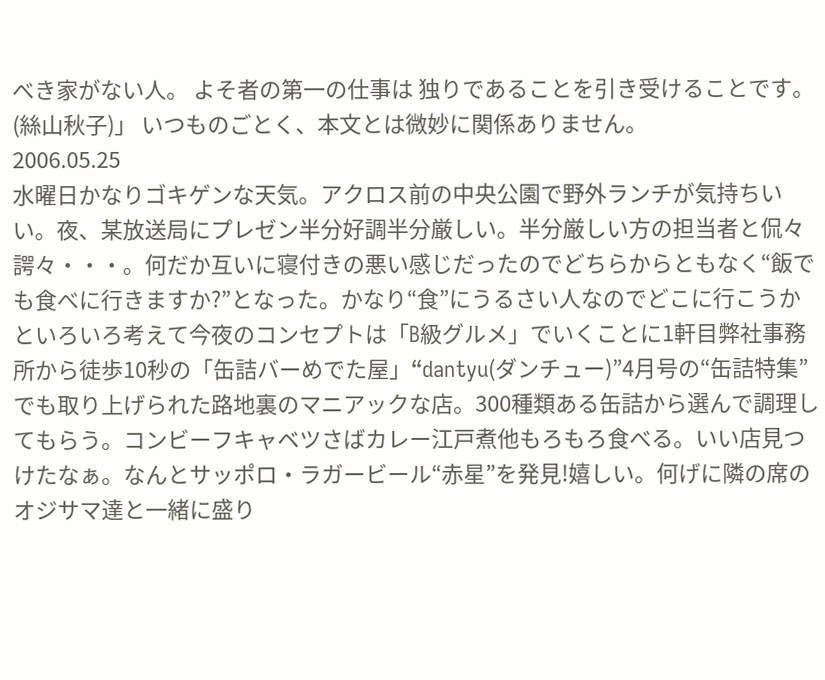べき家がない人。 よそ者の第一の仕事は 独りであることを引き受けることです。 (絲山秋子)」 いつものごとく、本文とは微妙に関係ありません。
2006.05.25
水曜日かなりゴキゲンな天気。アクロス前の中央公園で野外ランチが気持ちいい。夜、某放送局にプレゼン半分好調半分厳しい。半分厳しい方の担当者と侃々諤々・・・。何だか互いに寝付きの悪い感じだったのでどちらからともなく“飯でも食べに行きますか?”となった。かなり“食”にうるさい人なのでどこに行こうかといろいろ考えて今夜のコンセプトは「B級グルメ」でいくことに1軒目弊社事務所から徒歩10秒の「缶詰バーめでた屋」“dantyu(ダンチュー)”4月号の“缶詰特集”でも取り上げられた路地裏のマニアックな店。300種類ある缶詰から選んで調理してもらう。コンビーフキャベツさばカレー江戸煮他もろもろ食べる。いい店見つけたなぁ。なんとサッポロ・ラガービール“赤星”を発見!嬉しい。何げに隣の席のオジサマ達と一緒に盛り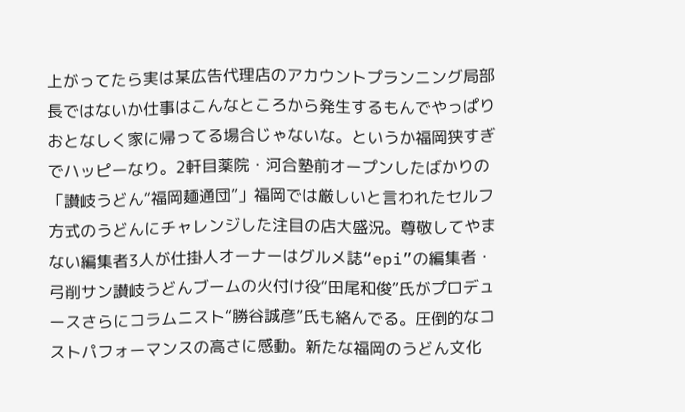上がってたら実は某広告代理店のアカウントプランニング局部長ではないか仕事はこんなところから発生するもんでやっぱりおとなしく家に帰ってる場合じゃないな。というか福岡狭すぎでハッピーなり。2軒目薬院・河合塾前オープンしたばかりの「讃岐うどん“福岡麺通団”」福岡では厳しいと言われたセルフ方式のうどんにチャレンジした注目の店大盛況。尊敬してやまない編集者3人が仕掛人オーナーはグルメ誌“epi”の編集者・弓削サン讃岐うどんブームの火付け役“田尾和俊”氏がプロデュースさらにコラムニスト“勝谷誠彦”氏も絡んでる。圧倒的なコストパフォーマンスの高さに感動。新たな福岡のうどん文化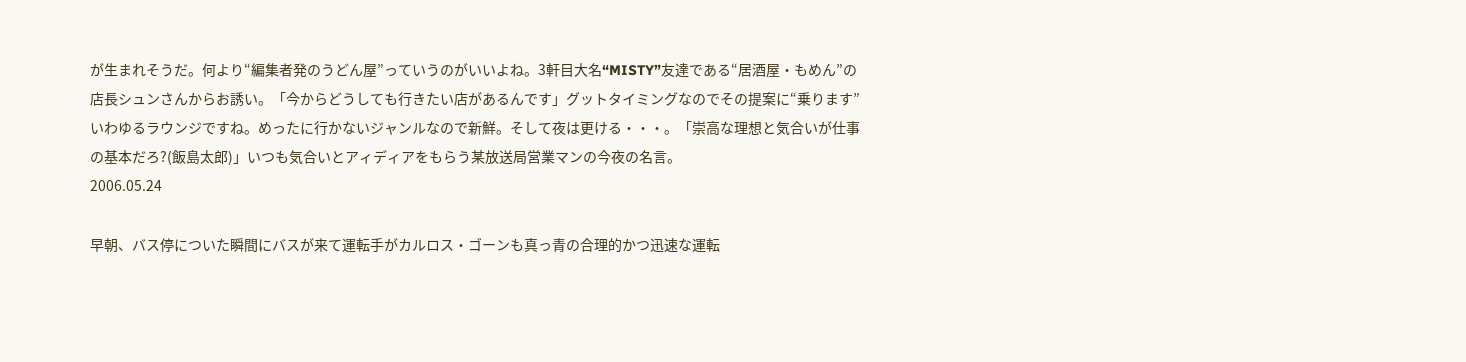が生まれそうだ。何より“編集者発のうどん屋”っていうのがいいよね。3軒目大名“MISTY”友達である“居酒屋・もめん”の店長シュンさんからお誘い。「今からどうしても行きたい店があるんです」グットタイミングなのでその提案に“乗ります”いわゆるラウンジですね。めったに行かないジャンルなので新鮮。そして夜は更ける・・・。「崇高な理想と気合いが仕事の基本だろ?(飯島太郎)」いつも気合いとアィディアをもらう某放送局営業マンの今夜の名言。
2006.05.24

早朝、バス停についた瞬間にバスが来て運転手がカルロス・ゴーンも真っ青の合理的かつ迅速な運転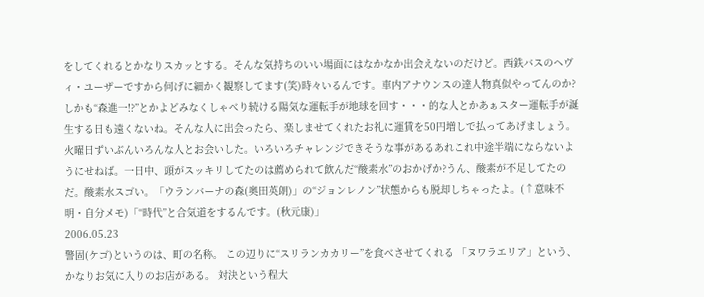をしてくれるとかなりスカッとする。そんな気持ちのいい場面にはなかなか出会えないのだけど。西鉄バスのヘヴィ・ユーザーですから何げに細かく観察してます(笑)時々いるんです。車内アナウンスの達人物真似やってんのか?しかも“森進一!?”とかよどみなくしゃべり続ける陽気な運転手が地球を回す・・・的な人とかあぁスター運転手が誕生する日も遠くないね。そんな人に出会ったら、楽しませてくれたお礼に運賃を50円増しで払ってあげましょう。火曜日ずいぶんいろんな人とお会いした。いろいろチャレンジできそうな事があるあれこれ中途半端にならないようにせねば。一日中、頭がスッキリしてたのは薦められて飲んだ“酸素水”のおかげか?うん、酸素が不足してたのだ。酸素水スゴい。「ウランバーナの森(奥田英朗)」の“ジョンレノン”状態からも脱却しちゃったよ。(↑意味不明・自分メモ)「“時代”と合気道をするんです。(秋元康)」
2006.05.23
警固(ケゴ)というのは、町の名称。 この辺りに“スリランカカリー”を食べさせてくれる 「ヌワラエリア」という、かなりお気に入りのお店がある。 対決という程大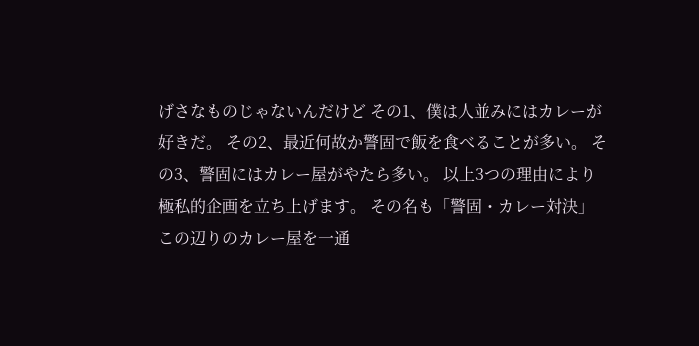げさなものじゃないんだけど その1、僕は人並みにはカレーが好きだ。 その2、最近何故か警固で飯を食べることが多い。 その3、警固にはカレー屋がやたら多い。 以上3つの理由により 極私的企画を立ち上げます。 その名も「警固・カレー対決」 この辺りのカレー屋を一通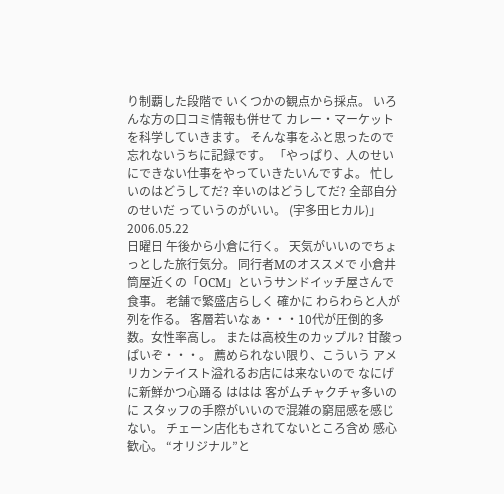り制覇した段階で いくつかの観点から採点。 いろんな方の口コミ情報も併せて カレー・マーケットを科学していきます。 そんな事をふと思ったので 忘れないうちに記録です。 「やっぱり、人のせいにできない仕事をやっていきたいんですよ。 忙しいのはどうしてだ? 辛いのはどうしてだ? 全部自分のせいだ っていうのがいい。 (宇多田ヒカル)」
2006.05.22
日曜日 午後から小倉に行く。 天気がいいのでちょっとした旅行気分。 同行者Mのオススメで 小倉井筒屋近くの「OCM」というサンドイッチ屋さんで食事。 老舗で繁盛店らしく 確かに わらわらと人が列を作る。 客層若いなぁ・・・10代が圧倒的多数。女性率高し。 または高校生のカップル? 甘酸っぱいぞ・・・。 薦められない限り、こういう アメリカンテイスト溢れるお店には来ないので なにげに新鮮かつ心踊る ははは 客がムチャクチャ多いのに スタッフの手際がいいので混雑の窮屈感を感じない。 チェーン店化もされてないところ含め 感心歓心。 “オリジナル”と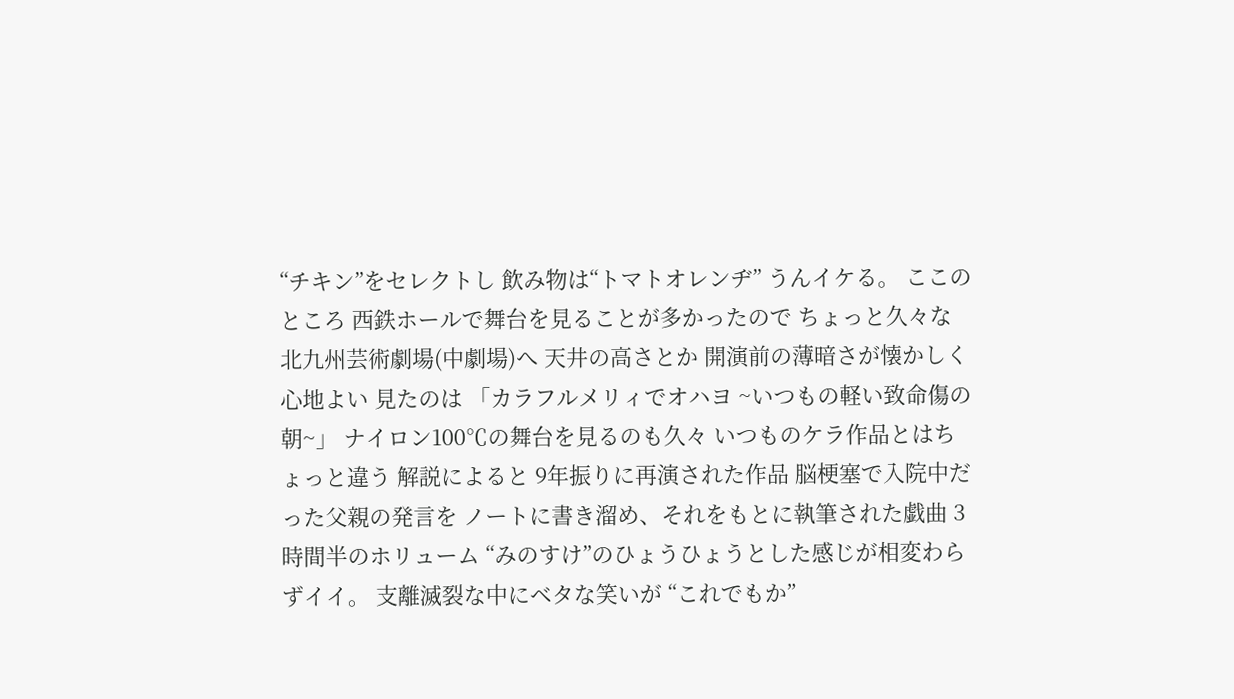“チキン”をセレクトし 飲み物は“トマトオレンヂ” うんイケる。 ここのところ 西鉄ホールで舞台を見ることが多かったので ちょっと久々な 北九州芸術劇場(中劇場)へ 天井の高さとか 開演前の薄暗さが懐かしく心地よい 見たのは 「カラフルメリィでオハヨ ~いつもの軽い致命傷の朝~」 ナイロン100℃の舞台を見るのも久々 いつものケラ作品とはちょっと違う 解説によると 9年振りに再演された作品 脳梗塞で入院中だった父親の発言を ノートに書き溜め、それをもとに執筆された戯曲 3時間半のホリューム “みのすけ”のひょうひょうとした感じが相変わらずイイ。 支離滅裂な中にベタな笑いが “これでもか”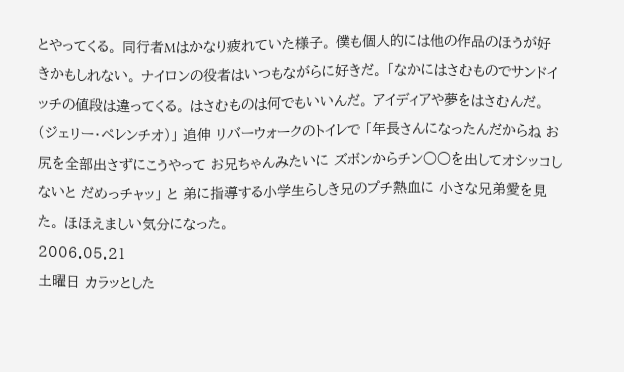とやってくる。 同行者Mはかなり疲れていた様子。 僕も個人的には他の作品のほうが好きかもしれない。 ナイロンの役者はいつもながらに好きだ。 「なかにはさむものでサンドイッチの値段は違ってくる。 はさむものは何でもいいんだ。 アイディアや夢をはさむんだ。 (ジェリー・ペレンチオ)」 追伸 リバーウォークのトイレで 「年長さんになったんだからね お尻を全部出さずにこうやって お兄ちゃんみたいに ズボンからチン○○を出してオシッコしないと だめっチャッ」 と 弟に指導する小学生らしき兄のプチ熱血に 小さな兄弟愛を見た。 ほほえましい気分になった。
2006.05.21
土曜日 カラッとした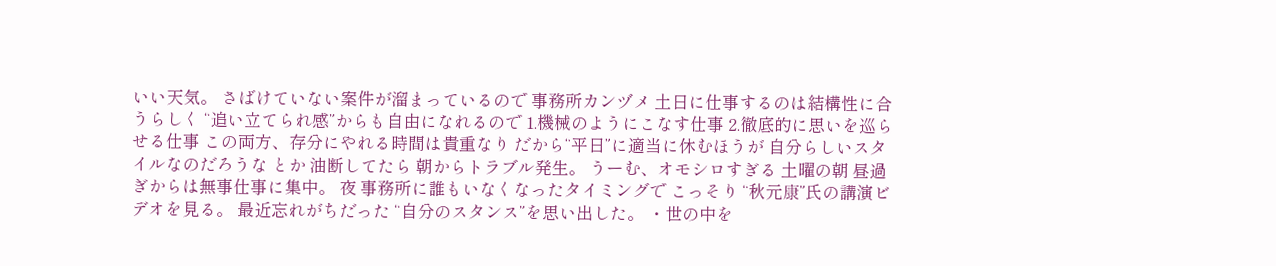いい天気。 さばけていない案件が溜まっているので 事務所カンヅメ 土日に仕事するのは結構性に合うらしく “追い立てられ感”からも自由になれるので 1.機械のようにこなす仕事 2.徹底的に思いを巡らせる仕事 この両方、存分にやれる時間は貴重なり だから“平日”に適当に休むほうが 自分らしいスタイルなのだろうな とか 油断してたら 朝からトラブル発生。 うーむ、オモシロすぎる 土曜の朝 昼過ぎからは無事仕事に集中。 夜 事務所に誰もいなくなったタイミングで こっそり “秋元康”氏の講演ビデオを見る。 最近忘れがちだった “自分のスタンス”を思い出した。 ・世の中を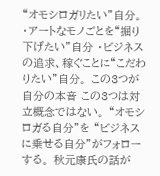“オモシロガリたい”自分。 ・アートなモノごとを“掘り下げたい”自分 ・ビジネスの追求、稼ぐことに“こだわりたい”自分。 この3つが自分の本音 この3つは対立概念ではない。 “オモシロガる自分”を “ビジネスに乗せる自分”がフォローする。 秋元康氏の話が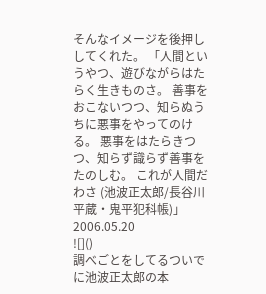そんなイメージを後押ししてくれた。 「人間というやつ、遊びながらはたらく生きものさ。 善事をおこないつつ、知らぬうちに悪事をやってのける。 悪事をはたらきつつ、知らず識らず善事をたのしむ。 これが人間だわさ (池波正太郎/長谷川平蔵・鬼平犯科帳)」
2006.05.20
![]()
調べごとをしてるついでに池波正太郎の本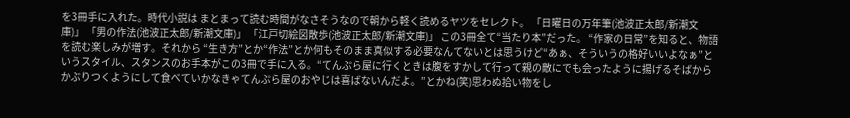を3冊手に入れた。時代小説は まとまって読む時間がなさそうなので朝から軽く読めるヤツをセレクト。 「日曜日の万年筆(池波正太郎/新潮文庫)」 「男の作法(池波正太郎/新潮文庫)」 「江戸切絵図散歩(池波正太郎/新潮文庫)」 この3冊全て“当たり本”だった。 “作家の日常”を知ると、物語を読む楽しみが増す。それから “生き方”とか“作法”とか何もそのまま真似する必要なんてないとは思うけど“あぁ、そういうの格好いいよなぁ”というスタイル、スタンスのお手本がこの3冊で手に入る。“てんぷら屋に行くときは腹をすかして行って親の敵にでも会ったように揚げるそばからかぶりつくようにして食べていかなきゃてんぷら屋のおやじは喜ばないんだよ。”とかね(笑)思わぬ拾い物をし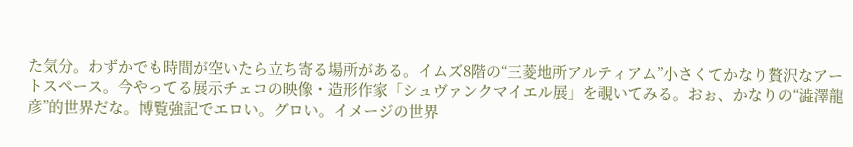た気分。わずかでも時間が空いたら立ち寄る場所がある。イムズ8階の“三菱地所アルティアム”小さくてかなり贅沢なアートスペース。今やってる展示チェコの映像・造形作家「シュヴァンクマイエル展」を覗いてみる。おぉ、かなりの“澁澤龍彦”的世界だな。博覧強記でエロい。グロい。イメージの世界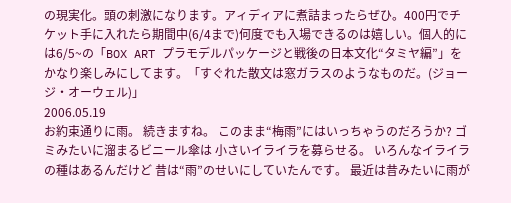の現実化。頭の刺激になります。アィディアに煮詰まったらぜひ。400円でチケット手に入れたら期間中(6/4まで)何度でも入場できるのは嬉しい。個人的には6/5~の「BOX ART プラモデルパッケージと戦後の日本文化“タミヤ編”」をかなり楽しみにしてます。「すぐれた散文は窓ガラスのようなものだ。(ジョージ・オーウェル)」
2006.05.19
お約束通りに雨。 続きますね。 このまま“梅雨”にはいっちゃうのだろうか? ゴミみたいに溜まるビニール傘は 小さいイライラを募らせる。 いろんなイライラの種はあるんだけど 昔は“雨”のせいにしていたんです。 最近は昔みたいに雨が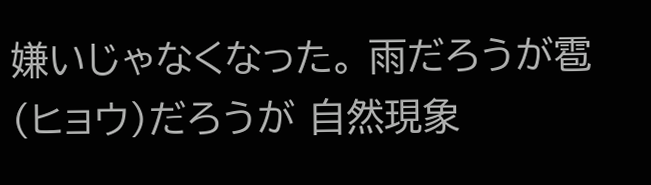嫌いじゃなくなった。 雨だろうが雹(ヒョウ)だろうが 自然現象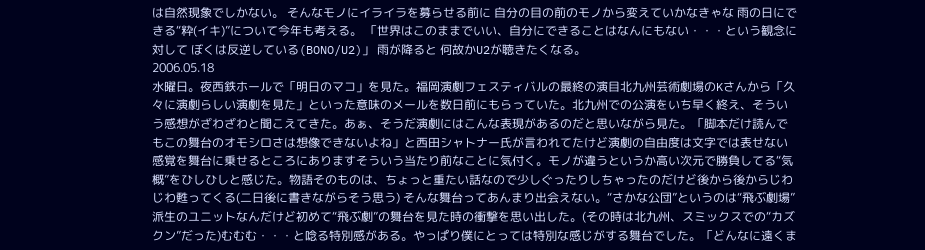は自然現象でしかない。 そんなモノにイライラを募らせる前に 自分の目の前のモノから変えていかなきゃな 雨の日にできる“粋(イキ)”について今年も考える。 「世界はこのままでいい、自分にできることはなんにもない・・・という観念に対して ぼくは反逆している(BONO/U2)」 雨が降ると 何故かU2が聴きたくなる。
2006.05.18
水曜日。夜西鉄ホールで「明日のマコ」を見た。福岡演劇フェスティバルの最終の演目北九州芸術劇場のKさんから「久々に演劇らしい演劇を見た」といった意味のメールを数日前にもらっていた。北九州での公演をいち早く終え、そういう感想がざわざわと聞こえてきた。あぁ、そうだ演劇にはこんな表現があるのだと思いながら見た。「脚本だけ読んでもこの舞台のオモシロさは想像できないよね」と西田シャトナー氏が言われてたけど演劇の自由度は文字では表せない感覚を舞台に乗せるところにありますそういう当たり前なことに気付く。モノが違うというか高い次元で勝負してる“気概”をひしひしと感じた。物語そのものは、ちょっと重たい話なので少しぐったりしちゃったのだけど後から後からじわじわ甦ってくる(二日後に書きながらそう思う) そんな舞台ってあんまり出会えない。“さかな公団”というのは“飛ぶ劇場”派生のユニットなんだけど初めて“飛ぶ劇”の舞台を見た時の衝撃を思い出した。(その時は北九州、スミックスでの“カズクン”だった)むむむ・・・と唸る特別感がある。やっぱり僕にとっては特別な感じがする舞台でした。「どんなに遠くま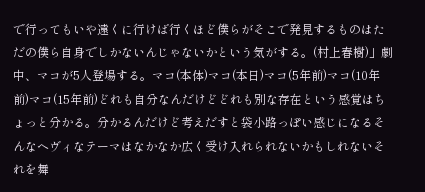で行ってもいや遠くに行けば行くほど僕らがそこで発見するものはただの僕ら自身でしかないんじゃないかという気がする。(村上春樹)」劇中、マコが5人登場する。マコ(本体)マコ(本日)マコ(5年前)マコ(10年前)マコ(15年前)どれも自分なんだけどどれも別な存在という感覚はちょっと分かる。分かるんだけど考えだすと袋小路っぽい感じになるそんなヘヴィなテーマはなかなか広く受け入れられないかもしれないそれを舞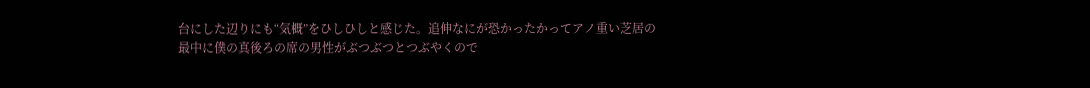台にした辺りにも“気概”をひしひしと感じた。追伸なにが恐かったかってアノ重い芝居の最中に僕の真後ろの席の男性がぶつぶつとつぶやくので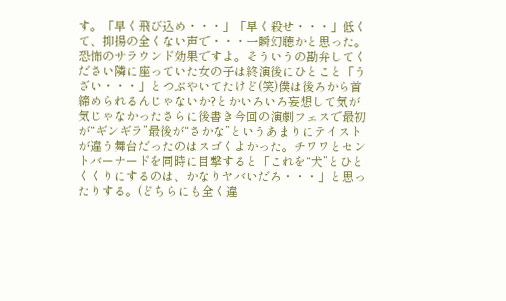す。「早く飛び込め・・・」「早く殺せ・・・」低くて、抑揚の全くない声で・・・一瞬幻聴かと思った。恐怖のサラウンド効果ですよ。そういうの勘弁してください隣に座っていた女の子は終演後にひとこと「うざい・・・」とつぶやいてたけど(笑)僕は後ろから首締められるんじゃないか?とかいろいろ妄想して気が気じゃなかったさらに後書き今回の演劇フェスで最初が“ギンギラ”最後が“さかな”というあまりにテイストが違う舞台だったのはスゴくよかった。チワワとセントバーナードを同時に目撃すると「これを“犬”とひとくくりにするのは、かなりヤバいだろ・・・」と思ったりする。(どちらにも全く違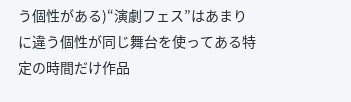う個性がある)“演劇フェス”はあまりに違う個性が同じ舞台を使ってある特定の時間だけ作品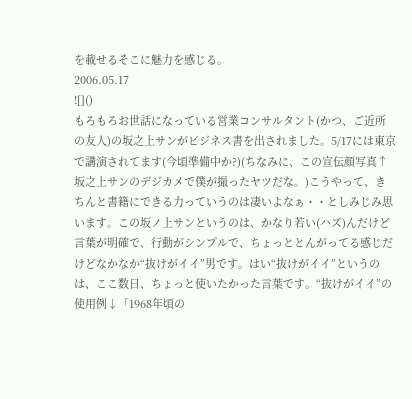を載せるそこに魅力を感じる。
2006.05.17
![]()
もろもろお世話になっている営業コンサルタント(かつ、ご近所の友人)の坂之上サンがビジネス書を出されました。5/17には東京で講演されてます(今頃準備中か?)(ちなみに、この宣伝顔写真↑ 坂之上サンのデジカメで僕が撮ったヤツだな。)こうやって、きちんと書籍にできる力っていうのは凄いよなぁ・・としみじみ思います。この坂ノ上サンというのは、かなり若い(ハズ)んだけど言葉が明確で、行動がシンプルで、ちょっととんがってる感じだけどなかなか“抜けがイイ”男です。はい“抜けがイイ”というのは、ここ数日、ちょっと使いたかった言葉です。“抜けがイイ”の使用例↓「1968年頃の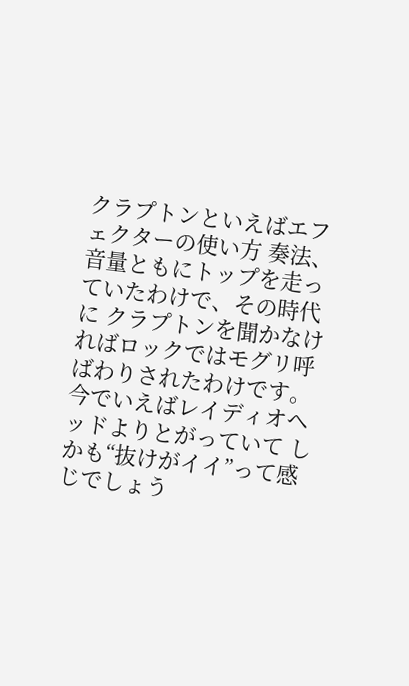クラプトンといえばエフェクターの使い方 奏法、音量ともにトップを走っていたわけで、その時代に クラプトンを聞かなければロックではモグリ呼ばわりされたわけです。 今でいえばレイディオヘッドよりとがっていて しかも“抜けがイイ”って感じでしょう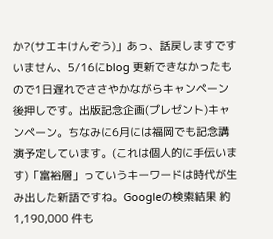か?(サエキけんぞう)」あっ、話戻しますですいません、5/16にblog 更新できなかったもので1日遅れでささやかながらキャンペーン後押しです。出版記念企画(プレゼント)キャンペーン。ちなみに6月には福岡でも記念講演予定しています。(これは個人的に手伝います)「富裕層」っていうキーワードは時代が生み出した新語ですね。Googleの検索結果 約 1,190,000 件も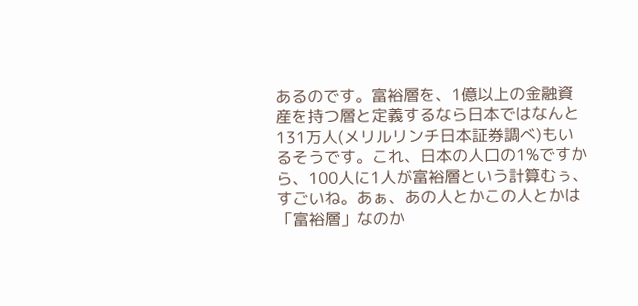あるのです。富裕層を、1億以上の金融資産を持つ層と定義するなら日本ではなんと131万人(メリルリンチ日本証券調べ)もいるそうです。これ、日本の人口の1%ですから、100人に1人が富裕層という計算むぅ、すごいね。あぁ、あの人とかこの人とかは「富裕層」なのか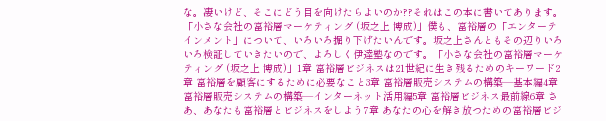な。凄いけど、そこにどう目を向けたらよいのか??それはこの本に書いてあります。「小さな会社の富裕層マーケティング (坂之上 博成)」僕も、富裕層の「エンターテインメント」について、いろいろ掘り下げたいんです。坂之上さんともその辺りいろいろ検証していきたいので、よろしく伊達塾なのです。「小さな会社の富裕層マーケティング (坂之上 博成)」1章 富裕層ビジネスは21世紀に生き残るためのキーワード2章 富裕層を顧客にするために必要なこと3章 富裕層販売システムの構築―基本編4章 富裕層販売システムの構築―インターネット活用編5章 富裕層ビジネス最前線6章 さあ、あなたも富裕層とビジネスをしよう7章 あなたの心を解き放つための富裕層ビジ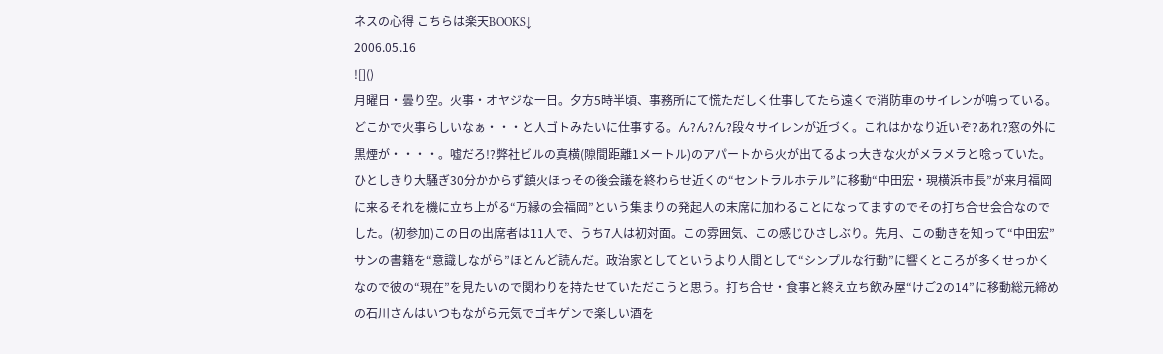ネスの心得 こちらは楽天BOOKS↓
2006.05.16
![]()
月曜日・曇り空。火事・オヤジな一日。夕方5時半頃、事務所にて慌ただしく仕事してたら遠くで消防車のサイレンが鳴っている。どこかで火事らしいなぁ・・・と人ゴトみたいに仕事する。ん?ん?ん?段々サイレンが近づく。これはかなり近いぞ?あれ?窓の外に黒煙が・・・・。嘘だろ!?弊社ビルの真横(隙間距離1メートル)のアパートから火が出てるよっ大きな火がメラメラと唸っていた。ひとしきり大騒ぎ30分かからず鎮火ほっその後会議を終わらせ近くの“セントラルホテル”に移動“中田宏・現横浜市長”が来月福岡に来るそれを機に立ち上がる“万縁の会福岡”という集まりの発起人の末席に加わることになってますのでその打ち合せ会合なのでした。(初参加)この日の出席者は11人で、うち7人は初対面。この雰囲気、この感じひさしぶり。先月、この動きを知って“中田宏”サンの書籍を“意識しながら”ほとんど読んだ。政治家としてというより人間として“シンプルな行動”に響くところが多くせっかくなので彼の“現在”を見たいので関わりを持たせていただこうと思う。打ち合せ・食事と終え立ち飲み屋“けご2の14”に移動総元締めの石川さんはいつもながら元気でゴキゲンで楽しい酒を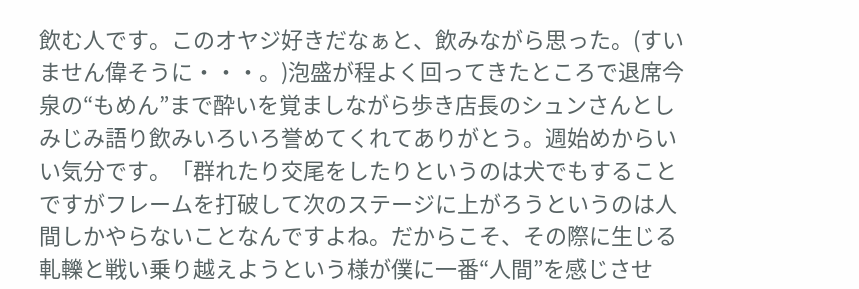飲む人です。このオヤジ好きだなぁと、飲みながら思った。(すいません偉そうに・・・。)泡盛が程よく回ってきたところで退席今泉の“もめん”まで酔いを覚ましながら歩き店長のシュンさんとしみじみ語り飲みいろいろ誉めてくれてありがとう。週始めからいい気分です。「群れたり交尾をしたりというのは犬でもすることですがフレームを打破して次のステージに上がろうというのは人間しかやらないことなんですよね。だからこそ、その際に生じる軋轢と戦い乗り越えようという様が僕に一番“人間”を感じさせ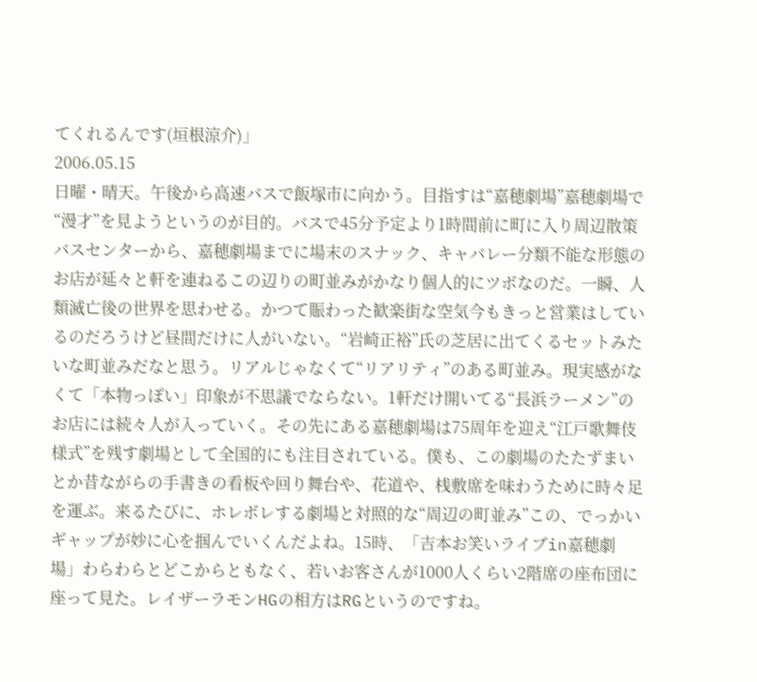てくれるんです(垣根涼介)」
2006.05.15
日曜・晴天。午後から高速バスで飯塚市に向かう。目指すは“嘉穂劇場”嘉穂劇場で“漫才”を見ようというのが目的。バスで45分予定より1時間前に町に入り周辺散策バスセンターから、嘉穂劇場までに場末のスナック、キャバレー分類不能な形態のお店が延々と軒を連ねるこの辺りの町並みがかなり個人的にツボなのだ。一瞬、人類滅亡後の世界を思わせる。かつて賑わった歓楽街な空気今もきっと営業はしているのだろうけど昼間だけに人がいない。“岩崎正裕”氏の芝居に出てくるセットみたいな町並みだなと思う。リアルじゃなくて“リアリティ”のある町並み。現実感がなくて「本物っぽい」印象が不思議でならない。1軒だけ開いてる“長浜ラーメン”のお店には続々人が入っていく。その先にある嘉穂劇場は75周年を迎え“江戸歌舞伎様式”を残す劇場として全国的にも注目されている。僕も、この劇場のたたずまいとか昔ながらの手書きの看板や回り舞台や、花道や、桟敷席を味わうために時々足を運ぶ。来るたびに、ホレボレする劇場と対照的な“周辺の町並み”この、でっかいギャップが妙に心を掴んでいくんだよね。15時、「吉本お笑いライブin嘉穂劇場」わらわらとどこからともなく、若いお客さんが1000人くらい2階席の座布団に座って見た。レイザーラモンHGの相方はRGというのですね。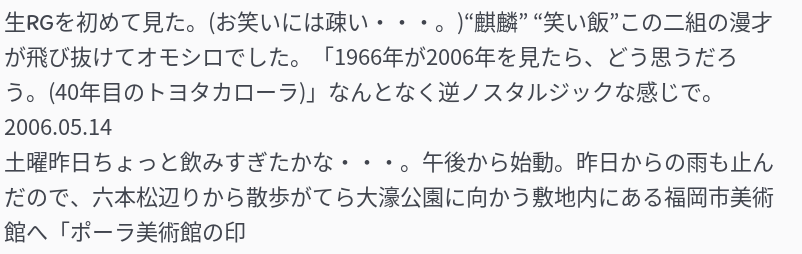生RGを初めて見た。(お笑いには疎い・・・。)“麒麟” “笑い飯”この二組の漫才が飛び抜けてオモシロでした。「1966年が2006年を見たら、どう思うだろう。(40年目のトヨタカローラ)」なんとなく逆ノスタルジックな感じで。
2006.05.14
土曜昨日ちょっと飲みすぎたかな・・・。午後から始動。昨日からの雨も止んだので、六本松辺りから散歩がてら大濠公園に向かう敷地内にある福岡市美術館へ「ポーラ美術館の印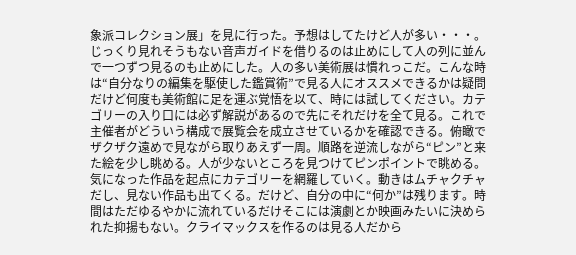象派コレクション展」を見に行った。予想はしてたけど人が多い・・・。じっくり見れそうもない音声ガイドを借りるのは止めにして人の列に並んで一つずつ見るのも止めにした。人の多い美術展は慣れっこだ。こんな時は“自分なりの編集を駆使した鑑賞術”で見る人にオススメできるかは疑問だけど何度も美術館に足を運ぶ覚悟を以て、時には試してください。カテゴリーの入り口には必ず解説があるので先にそれだけを全て見る。これで主催者がどういう構成で展覧会を成立させているかを確認できる。俯瞰でザクザク遠めで見ながら取りあえず一周。順路を逆流しながら“ピン”と来た絵を少し眺める。人が少ないところを見つけてピンポイントで眺める。気になった作品を起点にカテゴリーを網羅していく。動きはムチャクチャだし、見ない作品も出てくる。だけど、自分の中に“何か”は残ります。時間はただゆるやかに流れているだけそこには演劇とか映画みたいに決められた抑揚もない。クライマックスを作るのは見る人だから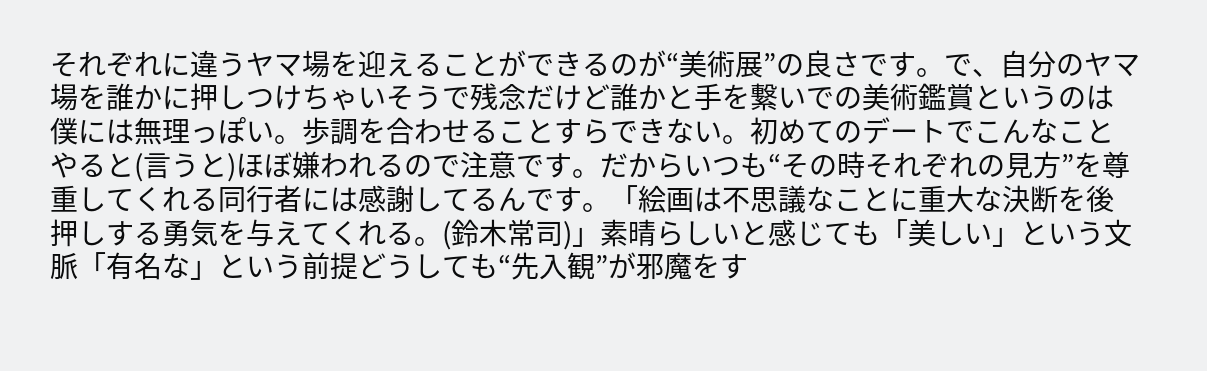それぞれに違うヤマ場を迎えることができるのが“美術展”の良さです。で、自分のヤマ場を誰かに押しつけちゃいそうで残念だけど誰かと手を繋いでの美術鑑賞というのは僕には無理っぽい。歩調を合わせることすらできない。初めてのデートでこんなことやると(言うと)ほぼ嫌われるので注意です。だからいつも“その時それぞれの見方”を尊重してくれる同行者には感謝してるんです。「絵画は不思議なことに重大な決断を後押しする勇気を与えてくれる。(鈴木常司)」素晴らしいと感じても「美しい」という文脈「有名な」という前提どうしても“先入観”が邪魔をす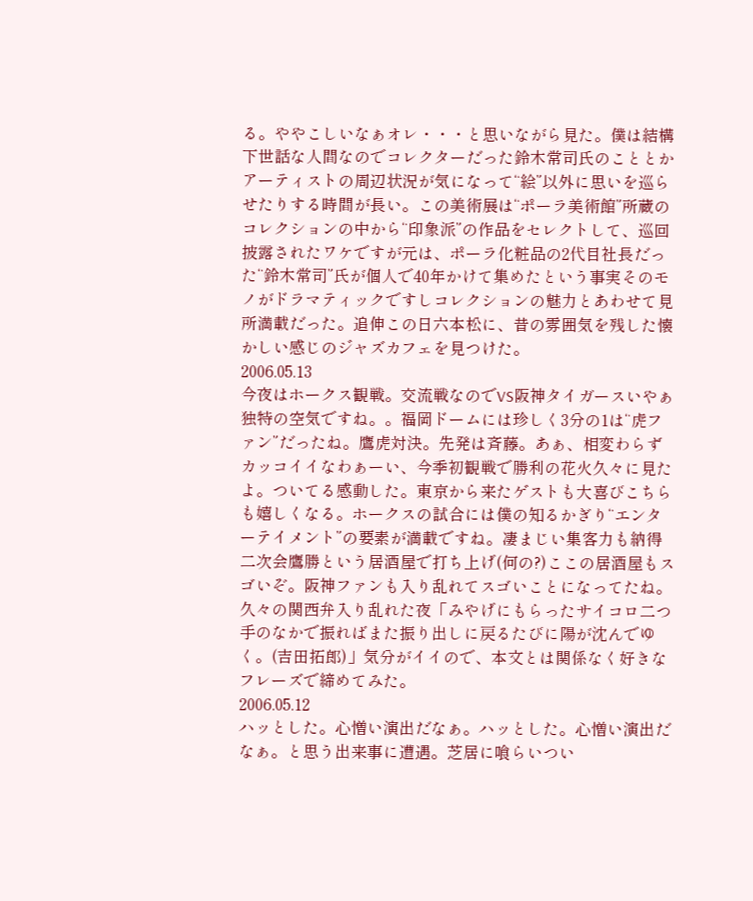る。ややこしいなぁオレ・・・と思いながら見た。僕は結構下世話な人間なのでコレクターだった鈴木常司氏のこととかアーティストの周辺状況が気になって“絵”以外に思いを巡らせたりする時間が長い。この美術展は“ポーラ美術館”所蔵のコレクションの中から“印象派”の作品をセレクトして、巡回披露されたワケですが元は、ポーラ化粧品の2代目社長だった“鈴木常司”氏が個人で40年かけて集めたという事実そのモノがドラマティックですしコレクションの魅力とあわせて見所満載だった。追伸この日六本松に、昔の雰囲気を残した懐かしい感じのジャズカフェを見つけた。
2006.05.13
今夜はホークス観戦。交流戦なのでVS阪神タイガースいやぁ独特の空気ですね。。福岡ドームには珍しく3分の1は“虎ファン”だったね。鷹虎対決。先発は斉藤。あぁ、相変わらずカッコイイなわぁーい、今季初観戦で勝利の花火久々に見たよ。ついてる感動した。東京から来たゲストも大喜びこちらも嬉しくなる。ホークスの試合には僕の知るかぎり“エンターテイメント”の要素が満載ですね。凄まじい集客力も納得二次会鷹勝という居酒屋で打ち上げ(何の?)ここの居酒屋もスゴいぞ。阪神ファンも入り乱れてスゴいことになってたね。久々の関西弁入り乱れた夜「みやげにもらったサイコロ二つ手のなかで振ればまた振り出しに戻るたびに陽が沈んでゆく。(吉田拓郎)」気分がイイので、本文とは関係なく好きなフレーズで締めてみた。
2006.05.12
ハッとした。心憎い演出だなぁ。ハッとした。心憎い演出だなぁ。と思う出来事に遭遇。芝居に喰らいつい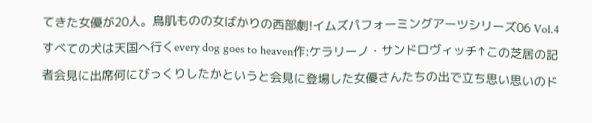てきた女優が20人。鳥肌ものの女ばかりの西部劇!イムズパフォーミングアーツシリーズ06 Vol.4すべての犬は天国へ行くevery dog goes to heaven作:ケラリーノ・サンドロヴィッチ↑この芝居の記者会見に出席何にびっくりしたかというと会見に登場した女優さんたちの出で立ち思い思いのド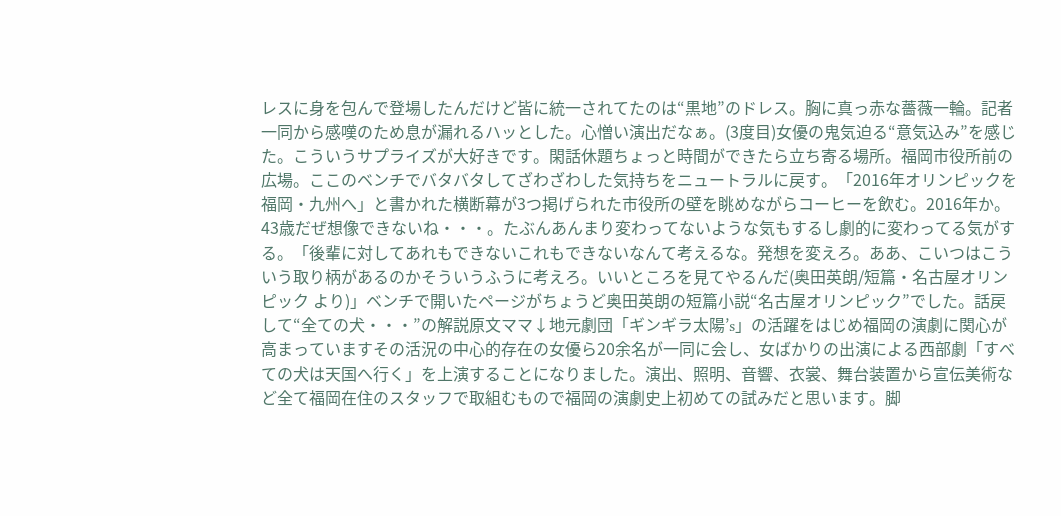レスに身を包んで登場したんだけど皆に統一されてたのは“黒地”のドレス。胸に真っ赤な薔薇一輪。記者一同から感嘆のため息が漏れるハッとした。心憎い演出だなぁ。(3度目)女優の鬼気迫る“意気込み”を感じた。こういうサプライズが大好きです。閑話休題ちょっと時間ができたら立ち寄る場所。福岡市役所前の広場。ここのベンチでバタバタしてざわざわした気持ちをニュートラルに戻す。「2016年オリンピックを福岡・九州へ」と書かれた横断幕が3つ掲げられた市役所の壁を眺めながらコーヒーを飲む。2016年か。43歳だぜ想像できないね・・・。たぶんあんまり変わってないような気もするし劇的に変わってる気がする。「後輩に対してあれもできないこれもできないなんて考えるな。発想を変えろ。ああ、こいつはこういう取り柄があるのかそういうふうに考えろ。いいところを見てやるんだ(奥田英朗/短篇・名古屋オリンピック より)」ベンチで開いたページがちょうど奥田英朗の短篇小説“名古屋オリンピック”でした。話戻して“全ての犬・・・”の解説原文ママ↓地元劇団「ギンギラ太陽’s」の活躍をはじめ福岡の演劇に関心が高まっていますその活況の中心的存在の女優ら20余名が一同に会し、女ばかりの出演による西部劇「すべての犬は天国へ行く」を上演することになりました。演出、照明、音響、衣裳、舞台装置から宣伝美術など全て福岡在住のスタッフで取組むもので福岡の演劇史上初めての試みだと思います。脚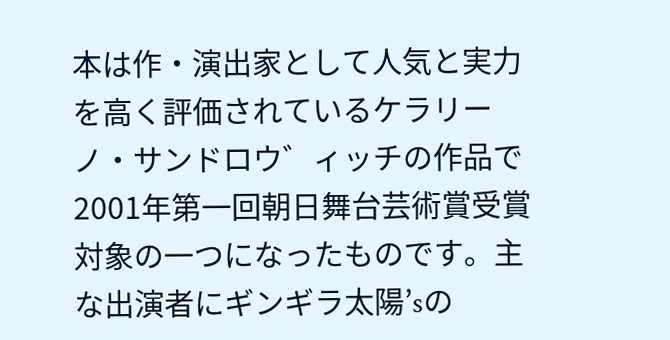本は作・演出家として人気と実力を高く評価されているケラリーノ・サンドロウ゛ィッチの作品で2001年第一回朝日舞台芸術賞受賞対象の一つになったものです。主な出演者にギンギラ太陽’sの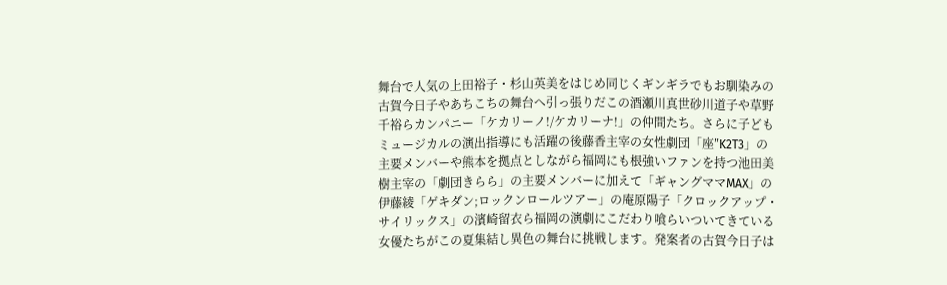舞台で人気の上田裕子・杉山英美をはじめ同じくギンギラでもお馴染みの古賀今日子やあちこちの舞台へ引っ張りだこの酒瀬川真世砂川道子や草野千裕らカンパニー「ケカリーノ!/ケカリーナ!」の仲間たち。さらに子どもミュージカルの演出指導にも活躍の後藤香主宰の女性劇団「座″K2T3」の主要メンバーや熊本を拠点としながら福岡にも根強いファンを持つ池田美樹主宰の「劇団きらら」の主要メンバーに加えて「ギャングママMAX」の伊藤綾「ゲキダン;ロックンロールツアー」の庵原陽子「クロックアップ・サイリックス」の濱崎留衣ら福岡の演劇にこだわり喰らいついてきている女優たちがこの夏集結し異色の舞台に挑戦します。発案者の古賀今日子は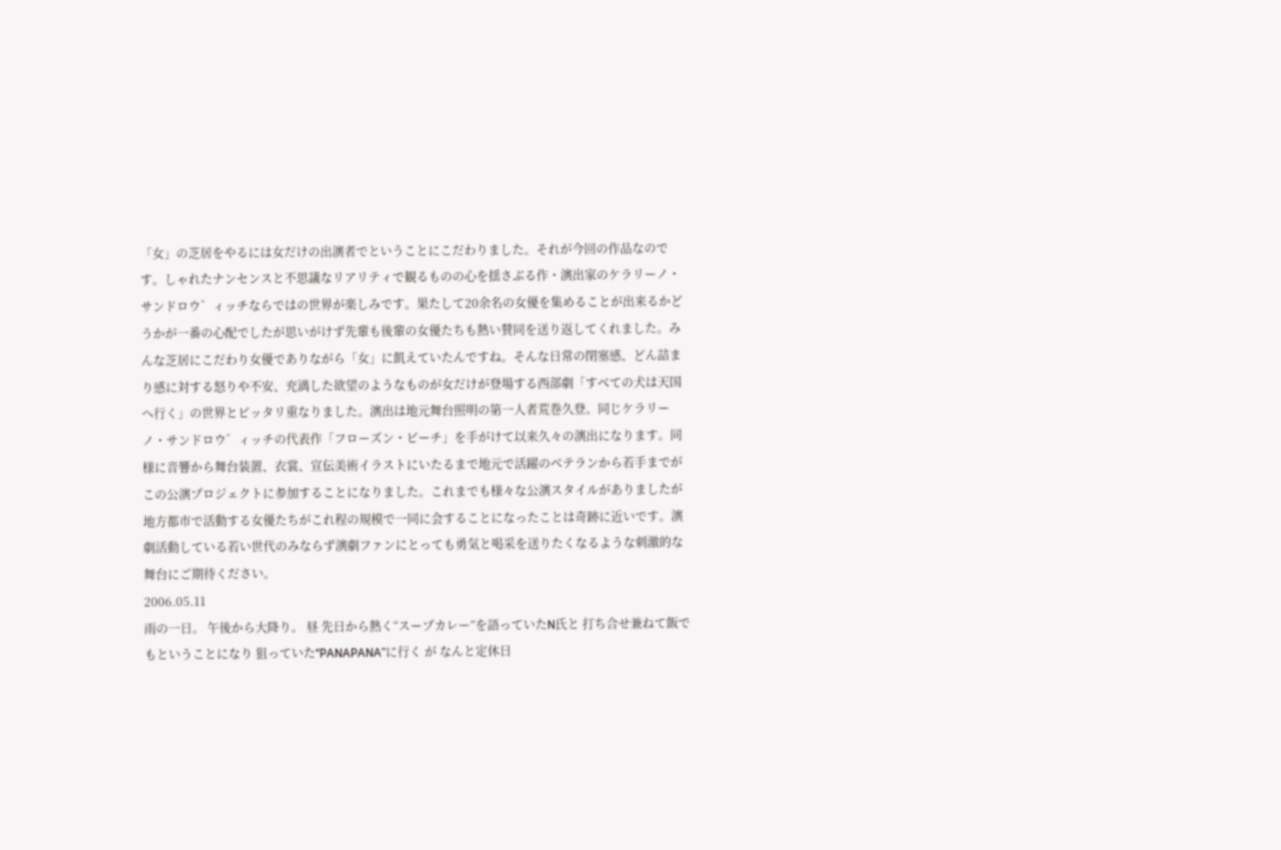「女」の芝居をやるには女だけの出演者でということにこだわりました。それが今回の作品なのです。しゃれたナンセンスと不思議なリアリティで観るものの心を揺さぶる作・演出家のケラリーノ・サンドロウ゛ィッチならではの世界が楽しみです。果たして20余名の女優を集めることが出来るかどうかが一番の心配でしたが思いがけず先輩も後輩の女優たちも熱い賛同を送り返してくれました。みんな芝居にこだわり女優でありながら「女」に飢えていたんですね。そんな日常の閉塞感、どん詰まり感に対する怒りや不安、充満した欲望のようなものが女だけが登場する西部劇「すべての犬は天国へ行く」の世界とピッタリ重なりました。演出は地元舞台照明の第一人者荒巻久登。同じケラリーノ・サンドロウ゛ィッチの代表作「フローズン・ビーチ」を手がけて以来久々の演出になります。同様に音響から舞台装置、衣裳、宣伝美術イラストにいたるまで地元で活躍のベテランから若手までがこの公演プロジェクトに参加することになりました。これまでも様々な公演スタイルがありましたが地方都市で活動する女優たちがこれ程の規模で一同に会することになったことは奇跡に近いです。演劇活動している若い世代のみならず演劇ファンにとっても勇気と喝采を送りたくなるような刺激的な舞台にご期待ください。
2006.05.11
雨の一日。 午後から大降り。 昼 先日から熱く“スープカレー”を語っていたN氏と 打ち合せ兼ねて飯でもということになり 狙っていた“PANAPANA”に行く が なんと定休日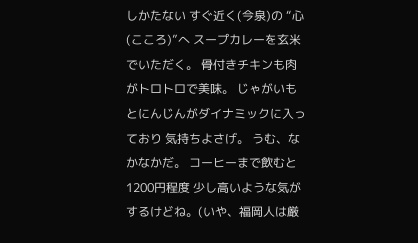しかたない すぐ近く(今泉)の “心(こころ)”へ スープカレーを玄米でいただく。 骨付きチキンも肉がトロトロで美味。 じゃがいもとにんじんがダイナミックに入っており 気持ちよさげ。 うむ、なかなかだ。 コーヒーまで飲むと1200円程度 少し高いような気がするけどね。(いや、福岡人は厳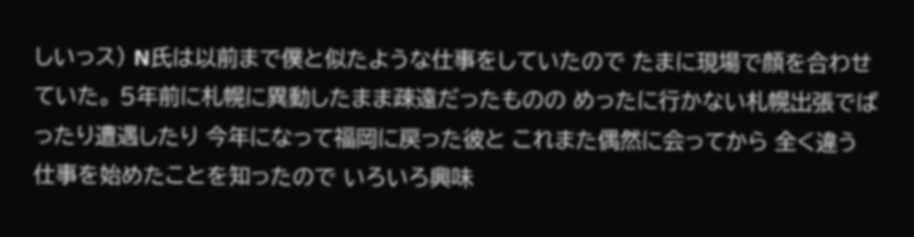しいっス) N氏は以前まで僕と似たような仕事をしていたので たまに現場で顔を合わせていた。 5年前に札幌に異動したまま疎遠だったものの めったに行かない札幌出張でばったり遭遇したり 今年になって福岡に戻った彼と これまた偶然に会ってから 全く違う仕事を始めたことを知ったので いろいろ興味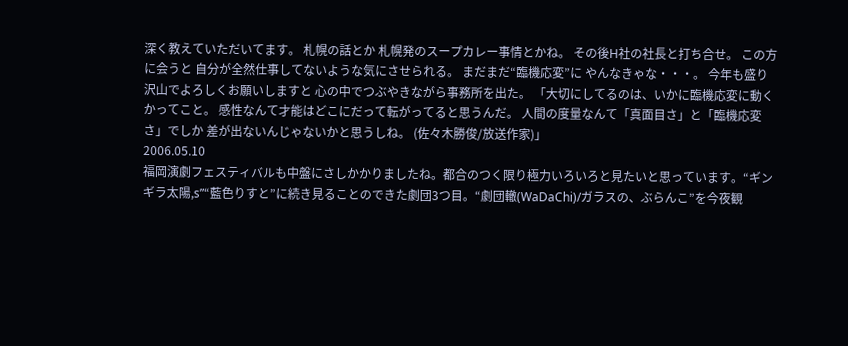深く教えていただいてます。 札幌の話とか 札幌発のスープカレー事情とかね。 その後H社の社長と打ち合せ。 この方に会うと 自分が全然仕事してないような気にさせられる。 まだまだ“臨機応変”に やんなきゃな・・・。 今年も盛り沢山でよろしくお願いしますと 心の中でつぶやきながら事務所を出た。 「大切にしてるのは、いかに臨機応変に動くかってこと。 感性なんて才能はどこにだって転がってると思うんだ。 人間の度量なんて「真面目さ」と「臨機応変さ」でしか 差が出ないんじゃないかと思うしね。 (佐々木勝俊/放送作家)」
2006.05.10
福岡演劇フェスティバルも中盤にさしかかりましたね。都合のつく限り極力いろいろと見たいと思っています。“ギンギラ太陽,s”“藍色りすと”に続き見ることのできた劇団3つ目。“劇団轍(WaDaChi)/ガラスの、ぶらんこ”を今夜観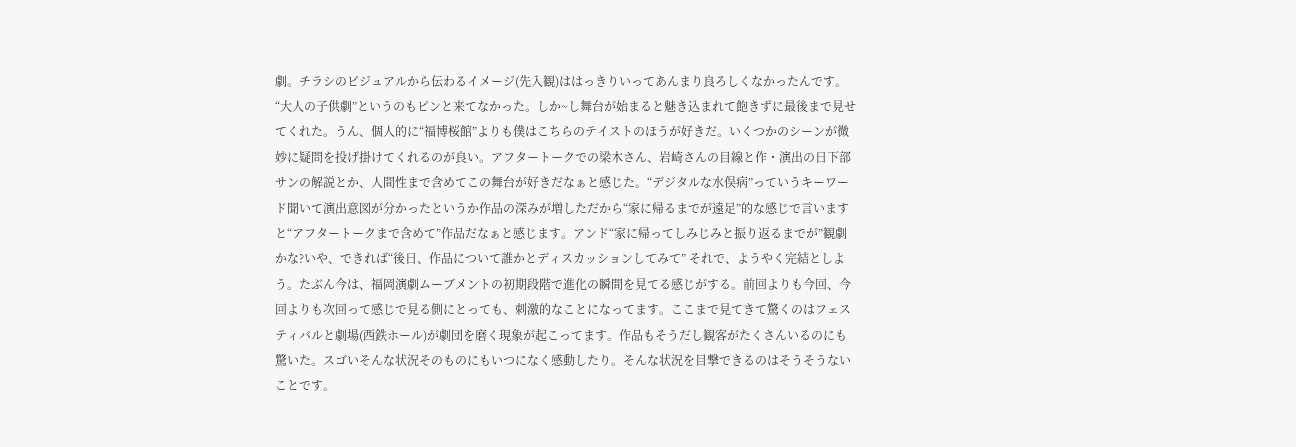劇。チラシのビジュアルから伝わるイメージ(先入観)ははっきりいってあんまり良ろしくなかったんです。“大人の子供劇”というのもピンと来てなかった。しか~し舞台が始まると魅き込まれて飽きずに最後まで見せてくれた。うん、個人的に“福博桜館”よりも僕はこちらのテイストのほうが好きだ。いくつかのシーンが微妙に疑問を投げ掛けてくれるのが良い。アフタートークでの梁木さん、岩崎さんの目線と作・演出の日下部サンの解説とか、人間性まで含めてこの舞台が好きだなぁと感じた。“デジタルな水俣病”っていうキーワード聞いて演出意図が分かったというか作品の深みが増しただから“家に帰るまでが遠足”的な感じで言いますと“アフタートークまで含めて”作品だなぁと感じます。アンド“家に帰ってしみじみと振り返るまでが”観劇かな?いや、できれば“後日、作品について誰かとディスカッションしてみて” それで、ようやく完結としよう。たぶん今は、福岡演劇ムーブメントの初期段階で進化の瞬間を見てる感じがする。前回よりも今回、今回よりも次回って感じで見る側にとっても、刺激的なことになってます。ここまで見てきて驚くのはフェスティバルと劇場(西鉄ホール)が劇団を磨く現象が起こってます。作品もそうだし観客がたくさんいるのにも驚いた。スゴいそんな状況そのものにもいつになく感動したり。そんな状況を目撃できるのはそうそうないことです。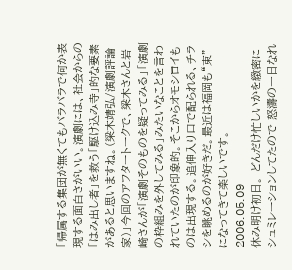「帰属する集団が無くてもバラバラで何か表現する面白さがいい。演劇には、社会からの「はみ出し者」を救う「駆け込み寺」的な要素があると思いますね。(梁木靖弘/演劇評論家)」今回のアフタートークで、梁木さんと岩崎さんが「演劇そのものを疑ってみる」「演劇の枠組みを外してみる」みたいなことを言われていたのが印象的。そこからオモシロイものは出現する。追伸入り口で配られる、チラシを眺めるのが好きだ。最近は福岡も“束”になってきて楽しいです。
2006.05.09
休み明け初日。 どんだけ忙しいかを緻密にシュミレーションしてたので 怒濤の一日なれ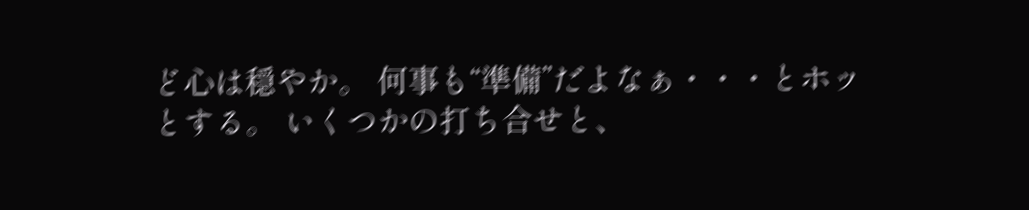ど心は穏やか。 何事も“準備”だよなぁ・・・とホッとする。 いくつかの打ち合せと、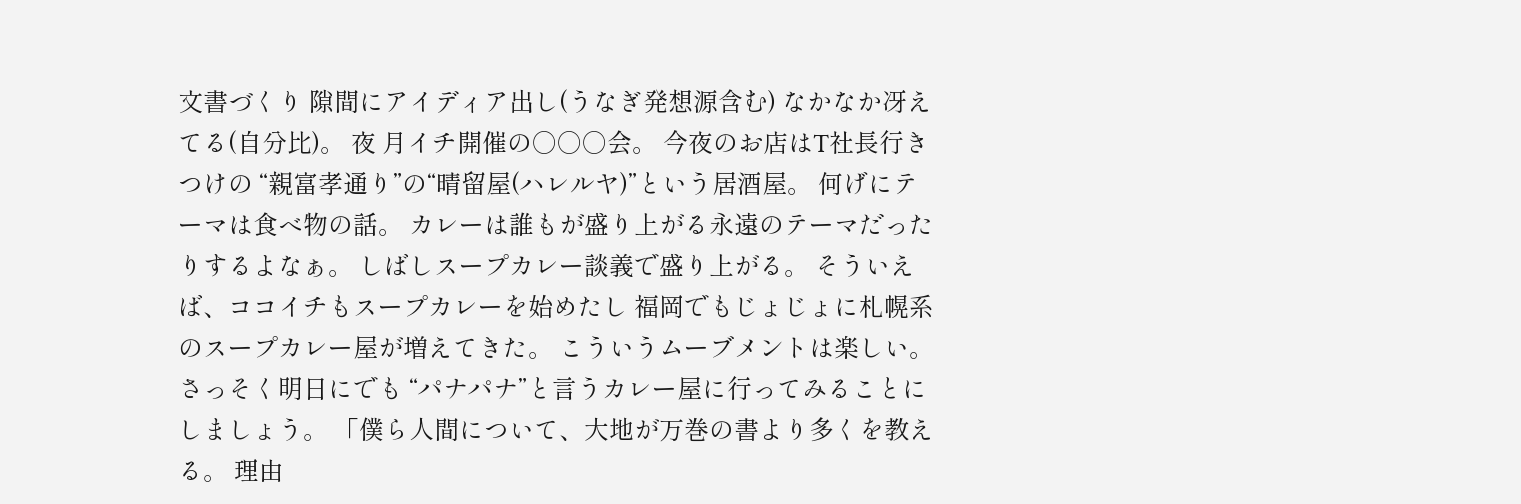文書づくり 隙間にアイディア出し(うなぎ発想源含む) なかなか冴えてる(自分比)。 夜 月イチ開催の○○○会。 今夜のお店はT社長行きつけの “親富孝通り”の“晴留屋(ハレルヤ)”という居酒屋。 何げにテーマは食べ物の話。 カレーは誰もが盛り上がる永遠のテーマだったりするよなぁ。 しばしスープカレー談義で盛り上がる。 そういえば、ココイチもスープカレーを始めたし 福岡でもじょじょに札幌系のスープカレー屋が増えてきた。 こういうムーブメントは楽しい。 さっそく明日にでも “パナパナ”と言うカレー屋に行ってみることにしましょう。 「僕ら人間について、大地が万巻の書より多くを教える。 理由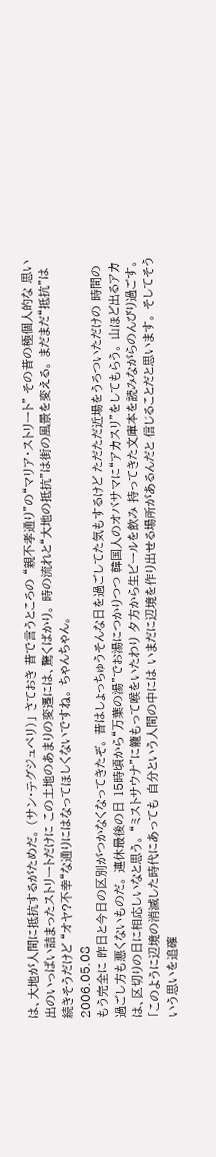は、大地が人間に抵抗するがためだ。 (サン・テグジュペリ)」 さておき 昔で言うところの “親不孝通り”の“マリア・ストリート” その昔の極個人的な 思い出のいっぱい詰まったストリートだけに この土地のあまりの変遷には、驚くばかり。 時の流れと“大地の抵抗”は街の風景を変える。 まだまだ“抵抗”は続きそうだけど “オヤ?不幸“な通りにはなってほしくないですね。 ちゃんちゃん。
2006.05.08
もう完全に 昨日と今日の区別がつかなくなってきたぞ。 昔はしょっちゅうそんな日を過ごしてた気もするけど ただただ近場をうろついただけの 時間の過ごし方も悪くないものだ。 連休最後の日 15時頃から“万葉の湯”でお湯につかりつつ 韓国人のオバサマに“アカスリ”をしてもらう。 山ほど出るアカは、区切りの日に相応しいなと思う。 “ミストサウナ”に籠もって喉をいたわり 夕方から生ビールを飲み 持ってきた文庫本を読みながらのんびり過ごす。 「このように辺境の消滅した時代にあっても 自分という人間の中には いまだに辺境を作り出せる場所があるんだと 信じることだと思います。 そしてそういう思いを追確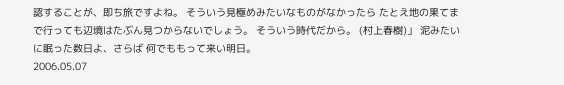認することが、即ち旅ですよね。 そういう見極めみたいなものがなかったら たとえ地の果てまで行っても辺境はたぶん見つからないでしょう。 そういう時代だから。 (村上春樹)」 泥みたいに眠った数日よ、さらば 何でももって来い明日。
2006.05.07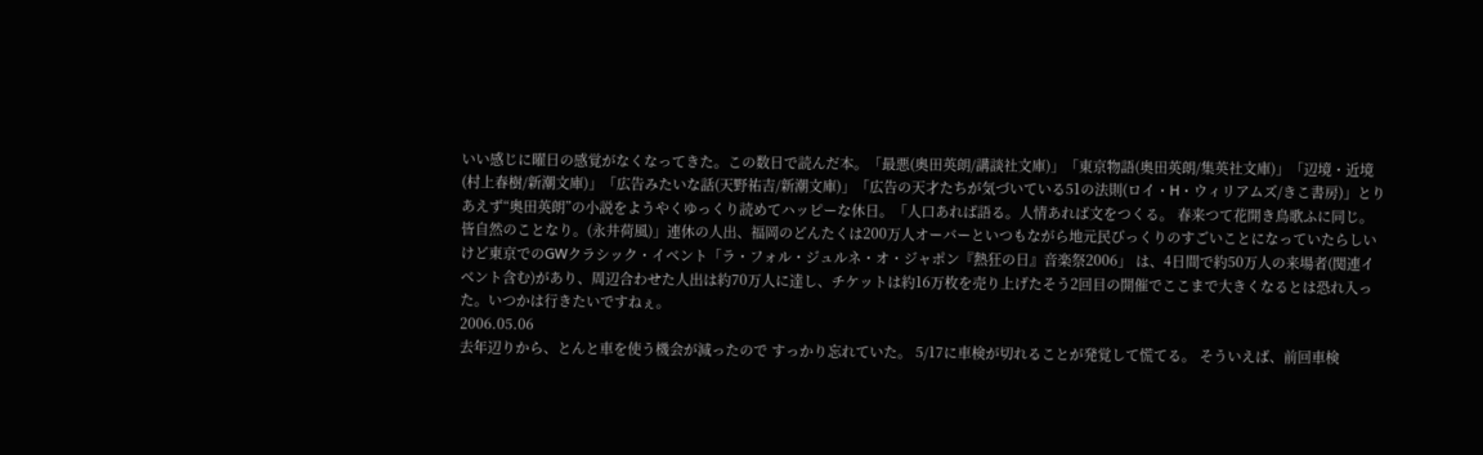いい感じに曜日の感覚がなくなってきた。この数日で読んだ本。「最悪(奥田英朗/講談社文庫)」「東京物語(奥田英朗/集英社文庫)」「辺境・近境(村上春樹/新潮文庫)」「広告みたいな話(天野祐吉/新潮文庫)」「広告の天才たちが気づいている51の法則(ロイ・H・ウィリアムズ/きこ書房)」とりあえず“奥田英朗”の小説をようやくゆっくり読めてハッピーな休日。「人口あれば語る。人情あれば文をつくる。 春来つて花開き鳥歌ふに同じ。 皆自然のことなり。(永井荷風)」連休の人出、福岡のどんたくは200万人オーバーといつもながら地元民びっくりのすごいことになっていたらしいけど東京でのGWクラシック・イベント「ラ・フォル・ジュルネ・オ・ジャポン『熱狂の日』音楽祭2006」 は、4日間で約50万人の来場者(関連イベント含む)があり、周辺合わせた人出は約70万人に達し、チケットは約16万枚を売り上げたそう2回目の開催でここまで大きくなるとは恐れ入った。いつかは行きたいですねぇ。
2006.05.06
去年辺りから、とんと車を使う機会が減ったので すっかり忘れていた。 5/17に車検が切れることが発覚して慌てる。 そういえば、前回車検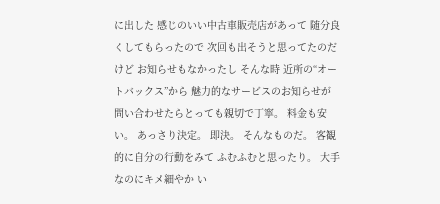に出した 感じのいい中古車販売店があって 随分良くしてもらったので 次回も出そうと思ってたのだけど お知らせもなかったし そんな時 近所の“オートバックス”から 魅力的なサービスのお知らせが 問い合わせたらとっても親切で丁寧。 料金も安い。 あっさり決定。 即決。 そんなものだ。 客観的に自分の行動をみて ふむふむと思ったり。 大手なのにキメ細やか い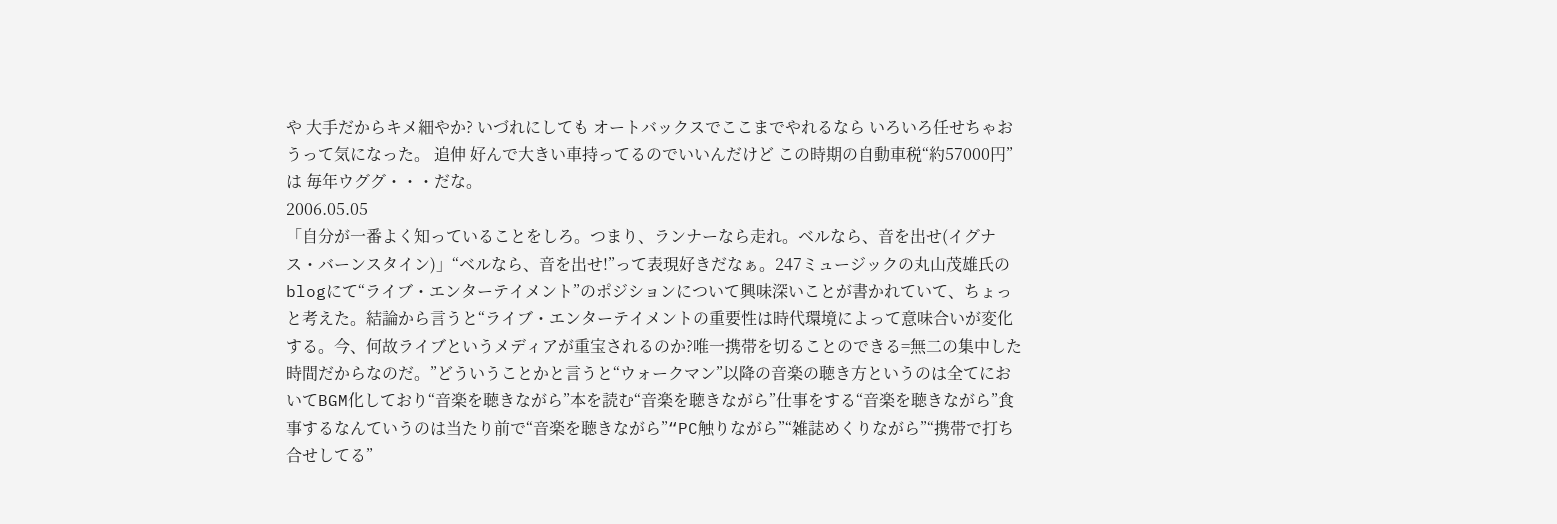や 大手だからキメ細やか? いづれにしても オートバックスでここまでやれるなら いろいろ任せちゃおうって気になった。 追伸 好んで大きい車持ってるのでいいんだけど この時期の自動車税“約57000円”は 毎年ウググ・・・だな。
2006.05.05
「自分が一番よく知っていることをしろ。つまり、ランナーなら走れ。ベルなら、音を出せ(イグナス・バーンスタイン)」“ベルなら、音を出せ!”って表現好きだなぁ。247ミュージックの丸山茂雄氏のblogにて“ライブ・エンターテイメント”のポジションについて興味深いことが書かれていて、ちょっと考えた。結論から言うと“ライブ・エンターテイメントの重要性は時代環境によって意味合いが変化する。今、何故ライブというメディアが重宝されるのか?唯一携帯を切ることのできる=無二の集中した時間だからなのだ。”どういうことかと言うと“ウォークマン”以降の音楽の聴き方というのは全てにおいてBGM化しており“音楽を聴きながら”本を読む“音楽を聴きながら”仕事をする“音楽を聴きながら”食事するなんていうのは当たり前で“音楽を聴きながら”“PC触りながら”“雑誌めくりながら”“携帯で打ち合せしてる”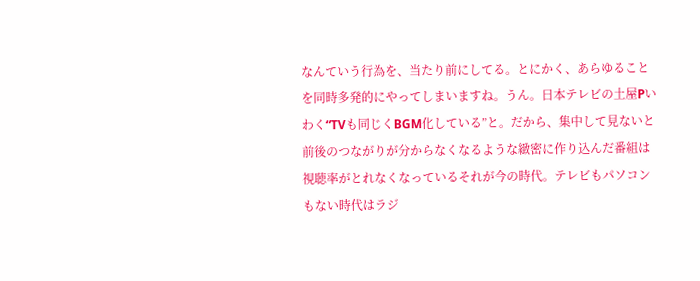なんていう行為を、当たり前にしてる。とにかく、あらゆることを同時多発的にやってしまいますね。うん。日本テレビの土屋Pいわく“TVも同じくBGM化している”と。だから、集中して見ないと前後のつながりが分からなくなるような緻密に作り込んだ番組は視聴率がとれなくなっているそれが今の時代。テレビもパソコンもない時代はラジ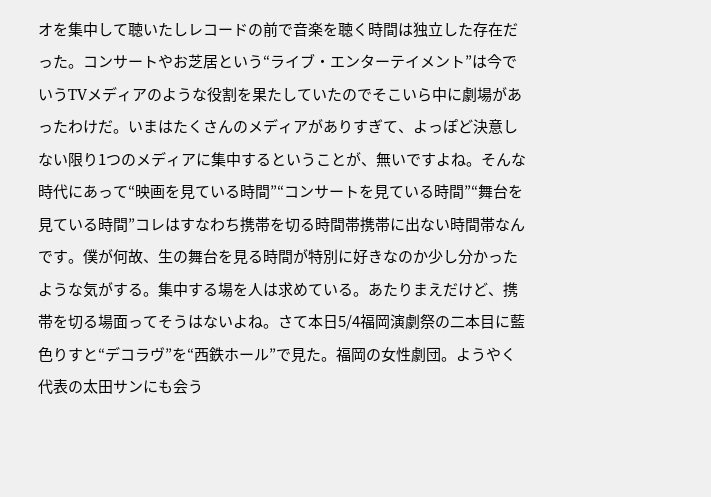オを集中して聴いたしレコードの前で音楽を聴く時間は独立した存在だった。コンサートやお芝居という“ライブ・エンターテイメント”は今でいうTVメディアのような役割を果たしていたのでそこいら中に劇場があったわけだ。いまはたくさんのメディアがありすぎて、よっぽど決意しない限り1つのメディアに集中するということが、無いですよね。そんな時代にあって“映画を見ている時間”“コンサートを見ている時間”“舞台を見ている時間”コレはすなわち携帯を切る時間帯携帯に出ない時間帯なんです。僕が何故、生の舞台を見る時間が特別に好きなのか少し分かったような気がする。集中する場を人は求めている。あたりまえだけど、携帯を切る場面ってそうはないよね。さて本日5/4福岡演劇祭の二本目に藍色りすと“デコラヴ”を“西鉄ホール”で見た。福岡の女性劇団。ようやく代表の太田サンにも会う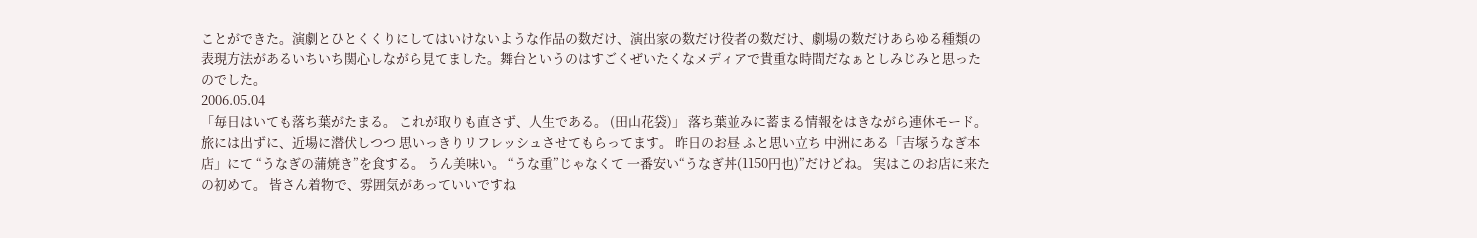ことができた。演劇とひとくくりにしてはいけないような作品の数だけ、演出家の数だけ役者の数だけ、劇場の数だけあらゆる種類の表現方法があるいちいち関心しながら見てました。舞台というのはすごくぜいたくなメディアで貴重な時間だなぁとしみじみと思ったのでした。
2006.05.04
「毎日はいても落ち葉がたまる。 これが取りも直さず、人生である。 (田山花袋)」 落ち葉並みに蓄まる情報をはきながら連休モード。 旅には出ずに、近場に潜伏しつつ 思いっきりリフレッシュさせてもらってます。 昨日のお昼 ふと思い立ち 中洲にある「吉塚うなぎ本店」にて “うなぎの蒲焼き”を食する。 うん美味い。 “うな重”じゃなくて 一番安い“うなぎ丼(1150円也)”だけどね。 実はこのお店に来たの初めて。 皆さん着物で、雰囲気があっていいですね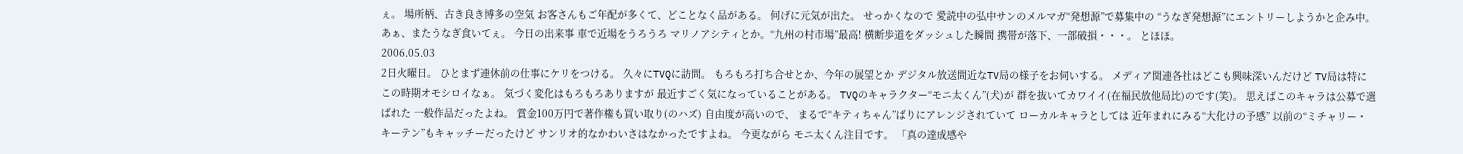ぇ。 場所柄、古き良き博多の空気 お客さんもご年配が多くて、どことなく品がある。 何げに元気が出た。 せっかくなので 愛読中の弘中サンのメルマガ“発想源”で募集中の “うなぎ発想源”にエントリーしようかと企み中。 あぁ、またうなぎ食いてぇ。 今日の出来事 車で近場をうろうろ マリノアシティとか。“九州の村市場”最高! 横断歩道をダッシュした瞬間 携帯が落下、一部破損・・・。 とほほ。
2006.05.03
2日火曜日。 ひとまず連休前の仕事にケリをつける。 久々にTVQに訪問。 もろもろ打ち合せとか、今年の展望とか デジタル放送間近なTV局の様子をお伺いする。 メディア関連各社はどこも興味深いんだけど TV局は特にこの時期オモシロイなぁ。 気づく変化はもろもろありますが 最近すごく気になっていることがある。 TVQのキャラクター“モニ太くん”(犬)が 群を抜いてカワイイ(在福民放他局比)のです(笑)。 思えばこのキャラは公募で選ばれた 一般作品だったよね。 賞金100万円で著作権も買い取り(のハズ) 自由度が高いので、 まるで“キティちゃん”ばりにアレンジされていて ローカルキャラとしては 近年まれにみる“大化けの予感” 以前の“ミチャリー・キーテン”もキャッチーだったけど サンリオ的なかわいさはなかったですよね。 今更ながら モニ太くん注目です。 「真の達成感や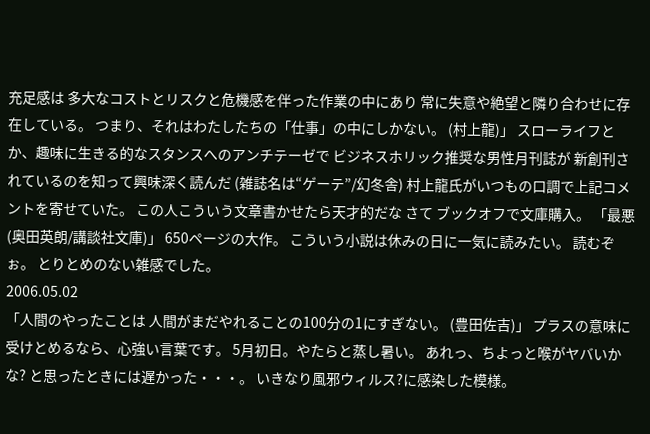充足感は 多大なコストとリスクと危機感を伴った作業の中にあり 常に失意や絶望と隣り合わせに存在している。 つまり、それはわたしたちの「仕事」の中にしかない。 (村上龍)」 スローライフとか、趣味に生きる的なスタンスへのアンチテーゼで ビジネスホリック推奨な男性月刊誌が 新創刊されているのを知って興味深く読んだ (雑誌名は“ゲーテ”/幻冬舎) 村上龍氏がいつもの口調で上記コメントを寄せていた。 この人こういう文章書かせたら天才的だな さて ブックオフで文庫購入。 「最悪(奥田英朗/講談社文庫)」 650ページの大作。 こういう小説は休みの日に一気に読みたい。 読むぞぉ。 とりとめのない雑感でした。
2006.05.02
「人間のやったことは 人間がまだやれることの100分の1にすぎない。 (豊田佐吉)」 プラスの意味に受けとめるなら、心強い言葉です。 5月初日。やたらと蒸し暑い。 あれっ、ちよっと喉がヤバいかな? と思ったときには遅かった・・・。 いきなり風邪ウィルス?に感染した模様。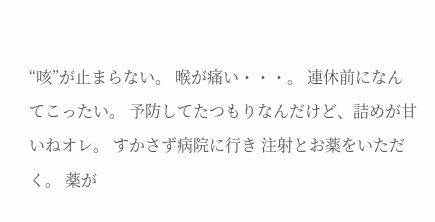“咳”が止まらない。 喉が痛い・・・。 連休前になんてこったい。 予防してたつもりなんだけど、詰めが甘いねオレ。 すかさず病院に行き 注射とお薬をいただく。 薬が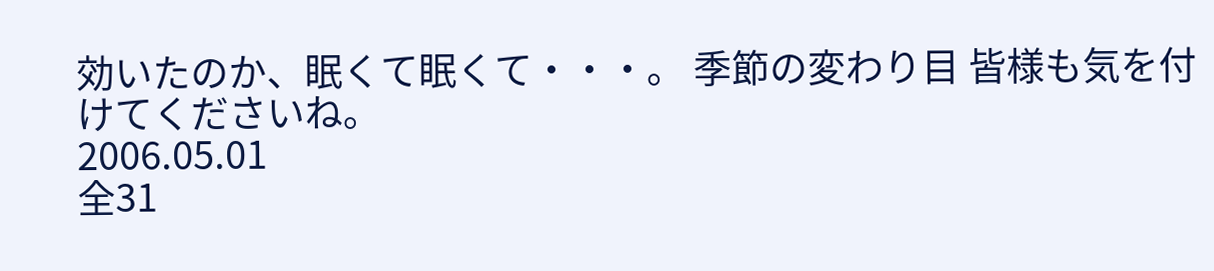効いたのか、眠くて眠くて・・・。 季節の変わり目 皆様も気を付けてくださいね。
2006.05.01
全31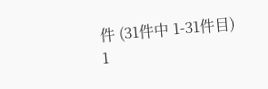件 (31件中 1-31件目)
1